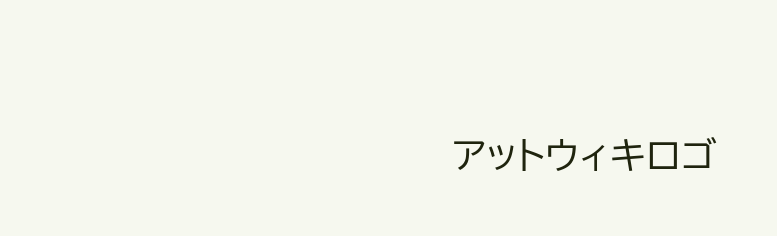アットウィキロゴ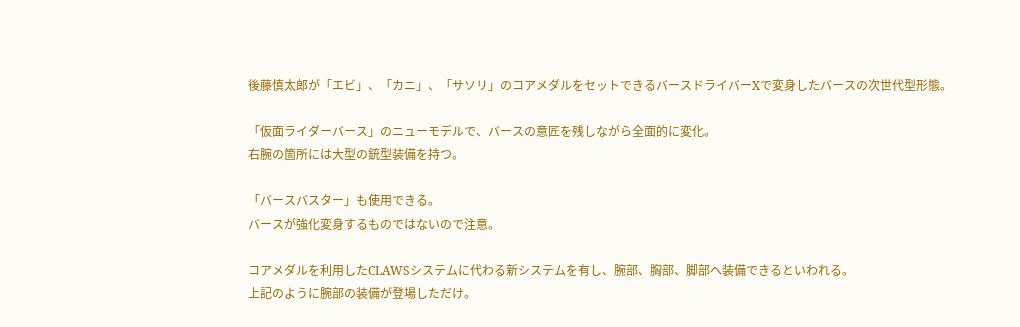後藤慎太郎が「エビ」、「カニ」、「サソリ」のコアメダルをセットできるバースドライバーXで変身したバースの次世代型形態。

「仮面ライダーバース」のニューモデルで、バースの意匠を残しながら全面的に変化。
右腕の箇所には大型の銃型装備を持つ。

「バースバスター」も使用できる。
バースが強化変身するものではないので注意。

コアメダルを利用したCLAWSシステムに代わる新システムを有し、腕部、胸部、脚部へ装備できるといわれる。
上記のように腕部の装備が登場しただけ。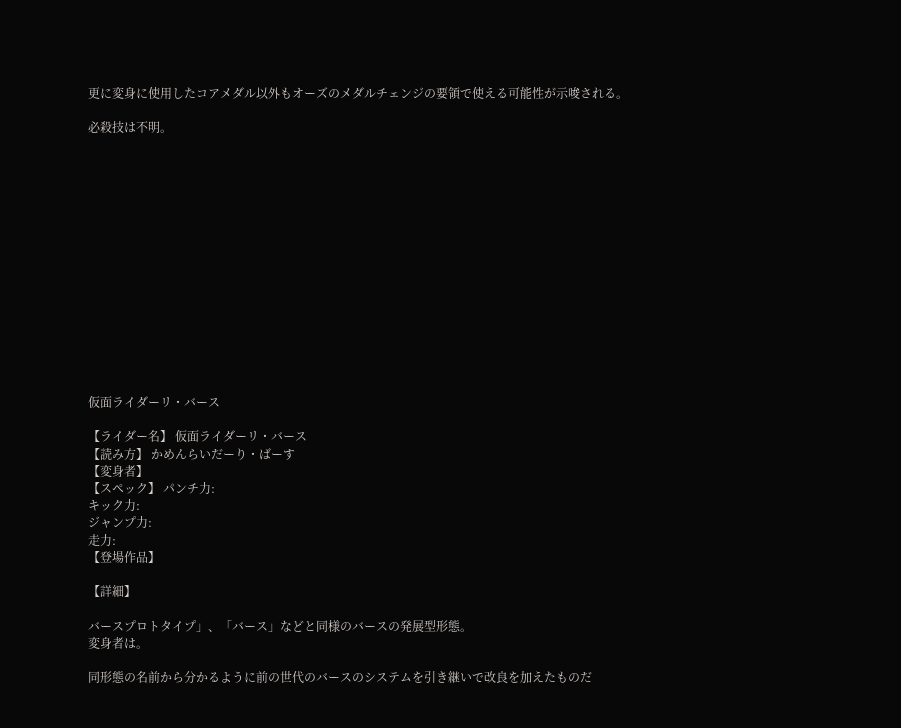更に変身に使用したコアメダル以外もオーズのメダルチェンジの要領で使える可能性が示唆される。

必殺技は不明。















仮面ライダーリ・バース

【ライダー名】 仮面ライダーリ・バース
【読み方】 かめんらいだーり・ばーす
【変身者】
【スペック】 パンチ力:
キック力:
ジャンプ力:
走力:
【登場作品】

【詳細】

バースプロトタイプ」、「バース」などと同様のバースの発展型形態。
変身者は。

同形態の名前から分かるように前の世代のバースのシステムを引き継いで改良を加えたものだ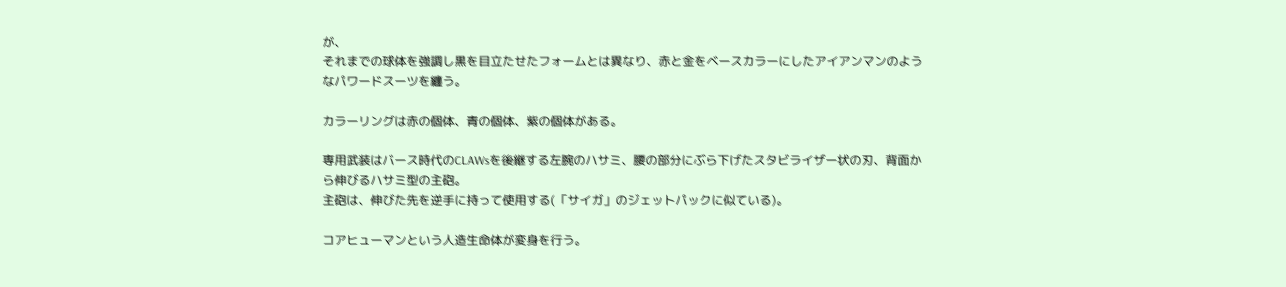が、
それまでの球体を強調し黒を目立たせたフォームとは異なり、赤と金をベースカラーにしたアイアンマンのようなパワードスーツを纏う。

カラーリングは赤の個体、青の個体、紫の個体がある。

専用武装はバース時代のCLAWsを後継する左腕のハサミ、腰の部分にぶら下げたスタビライザー状の刃、背面から伸びるハサミ型の主砲。
主砲は、伸びた先を逆手に持って使用する(「サイガ」のジェットパックに似ている)。

コアヒューマンという人造生命体が変身を行う。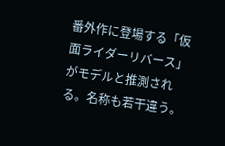番外作に登場する「仮面ライダーリバース」がモデルと推測される。名称も若干違う。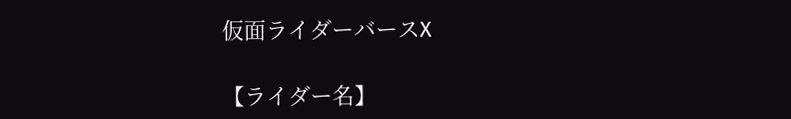仮面ライダーバースX

【ライダー名】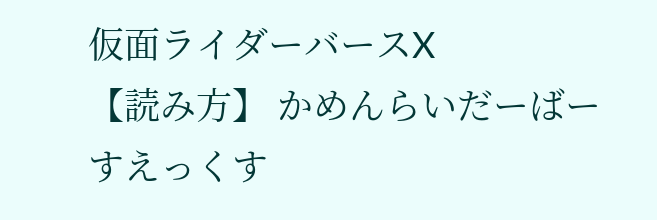仮面ライダーバースX
【読み方】 かめんらいだーばーすえっくす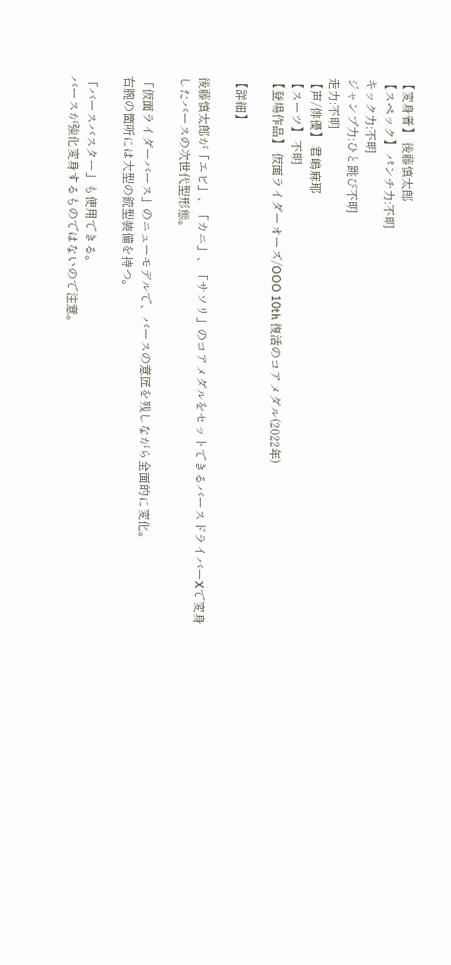【変身者】 後藤慎太郎
【スペック】 パンチ力:不明
キック力:不明
ジャンプ力:ひと跳び不明
走力:不明
【声/俳優】 君嶋麻耶
【スーツ】 不明
【登場作品】 仮面ライダーオーズ/OOO 10th 復活のコアメダル(2022年)

【詳細】

後藤慎太郎が「エビ」、「カニ」、「サソリ」のコアメダルをセットできるバースドライバーXで変身したバースの次世代型形態。

「仮面ライダーバース」のニューモデルで、バースの意匠を残しながら全面的に変化。
右腕の箇所には大型の銃型装備を持つ。

「バースバスター」も使用できる。
バースが強化変身するものではないので注意。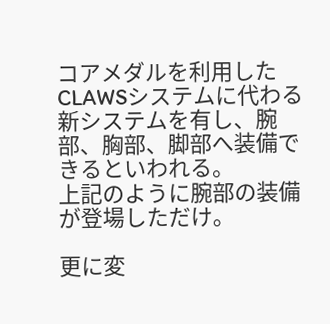コアメダルを利用したCLAWSシステムに代わる新システムを有し、腕部、胸部、脚部へ装備できるといわれる。
上記のように腕部の装備が登場しただけ。

更に変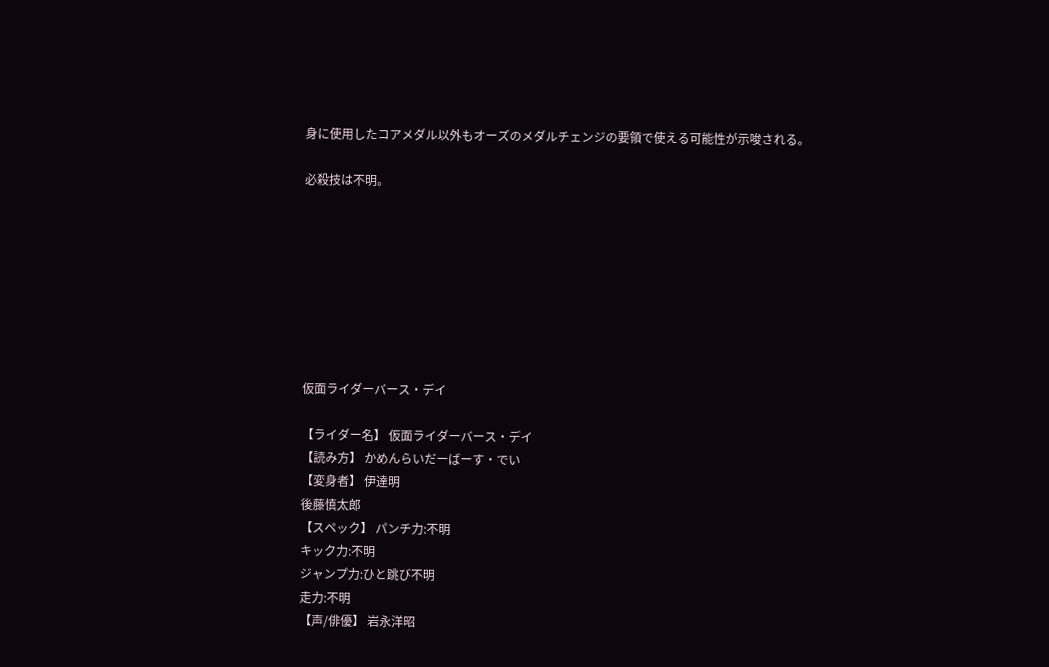身に使用したコアメダル以外もオーズのメダルチェンジの要領で使える可能性が示唆される。

必殺技は不明。








仮面ライダーバース・デイ

【ライダー名】 仮面ライダーバース・デイ
【読み方】 かめんらいだーばーす・でい
【変身者】 伊達明
後藤慎太郎
【スペック】 パンチ力:不明
キック力:不明
ジャンプ力:ひと跳び不明
走力:不明
【声/俳優】 岩永洋昭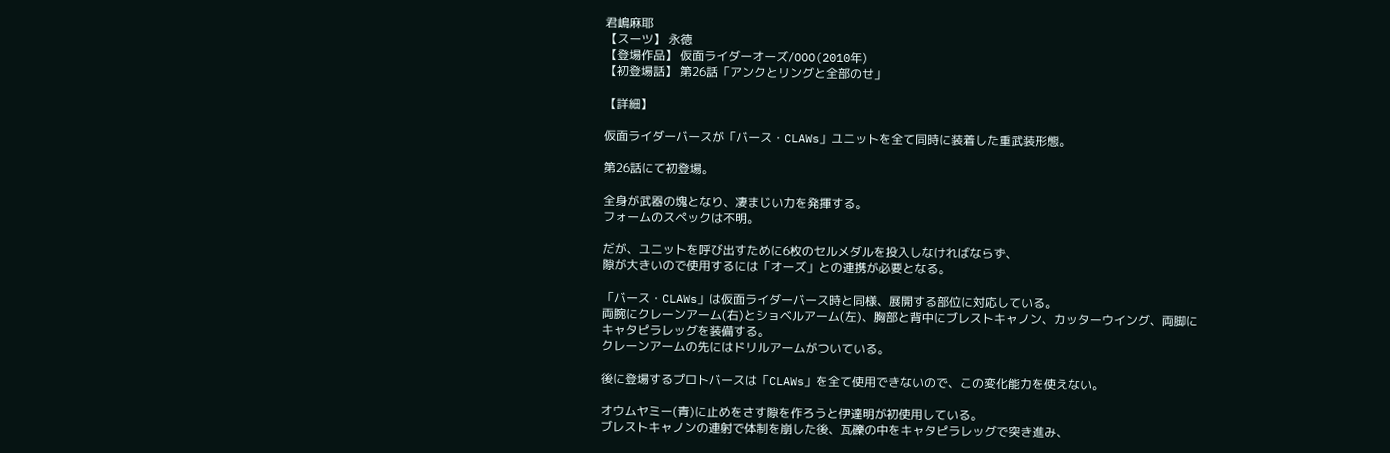君嶋麻耶
【スーツ】 永徳
【登場作品】 仮面ライダーオーズ/OOO(2010年)
【初登場話】 第26話「アンクとリングと全部のせ」

【詳細】

仮面ライダーバースが「バース・CLAWs」ユニットを全て同時に装着した重武装形態。

第26話にて初登場。

全身が武器の塊となり、凄まじい力を発揮する。
フォームのスペックは不明。

だが、ユニットを呼び出すために6枚のセルメダルを投入しなければならず、
隙が大きいので使用するには「オーズ」との連携が必要となる。

「バース・CLAWs」は仮面ライダーバース時と同様、展開する部位に対応している。
両腕にクレーンアーム(右)とショベルアーム(左)、胸部と背中にブレストキャノン、カッターウイング、両脚にキャタピラレッグを装備する。
クレーンアームの先にはドリルアームがついている。

後に登場するプロトバースは「CLAWs」を全て使用できないので、この変化能力を使えない。

オウムヤミー(青)に止めをさす隙を作ろうと伊達明が初使用している。
ブレストキャノンの連射で体制を崩した後、瓦礫の中をキャタピラレッグで突き進み、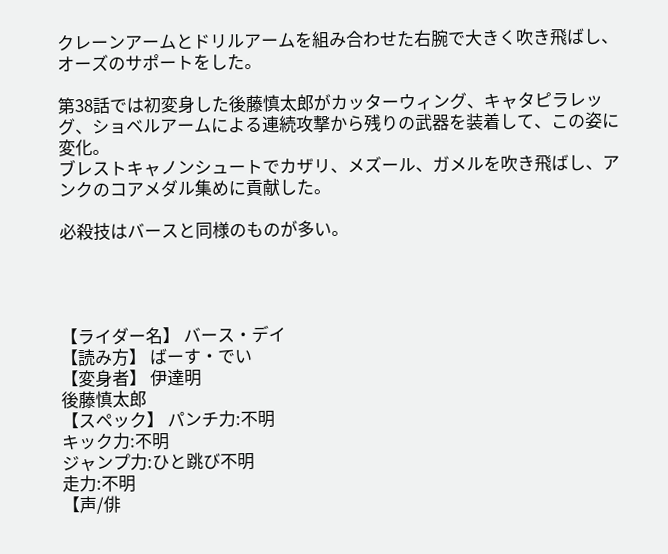クレーンアームとドリルアームを組み合わせた右腕で大きく吹き飛ばし、オーズのサポートをした。

第38話では初変身した後藤慎太郎がカッターウィング、キャタピラレッグ、ショベルアームによる連続攻撃から残りの武器を装着して、この姿に変化。
ブレストキャノンシュートでカザリ、メズール、ガメルを吹き飛ばし、アンクのコアメダル集めに貢献した。

必殺技はバースと同様のものが多い。




【ライダー名】 バース・デイ
【読み方】 ばーす・でい
【変身者】 伊達明
後藤慎太郎
【スペック】 パンチ力:不明
キック力:不明
ジャンプ力:ひと跳び不明
走力:不明
【声/俳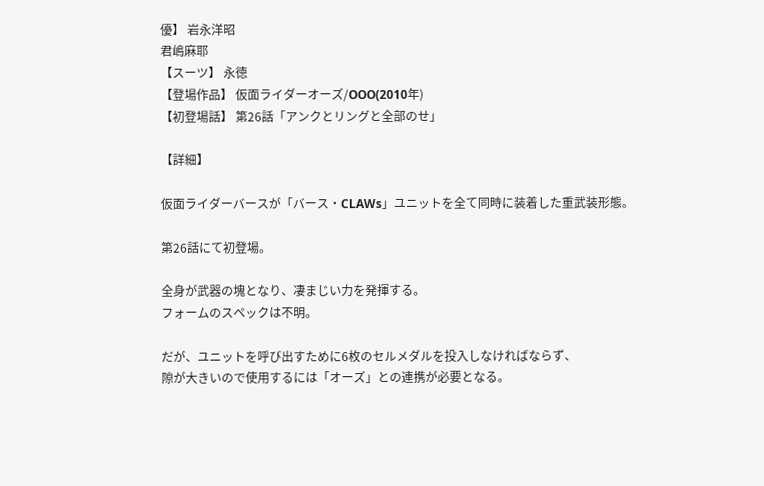優】 岩永洋昭
君嶋麻耶
【スーツ】 永徳
【登場作品】 仮面ライダーオーズ/OOO(2010年)
【初登場話】 第26話「アンクとリングと全部のせ」

【詳細】

仮面ライダーバースが「バース・CLAWs」ユニットを全て同時に装着した重武装形態。

第26話にて初登場。

全身が武器の塊となり、凄まじい力を発揮する。
フォームのスペックは不明。

だが、ユニットを呼び出すために6枚のセルメダルを投入しなければならず、
隙が大きいので使用するには「オーズ」との連携が必要となる。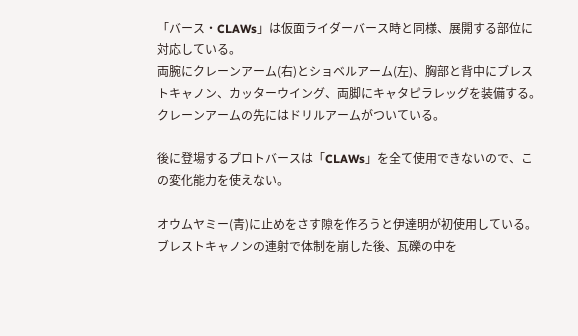「バース・CLAWs」は仮面ライダーバース時と同様、展開する部位に対応している。
両腕にクレーンアーム(右)とショベルアーム(左)、胸部と背中にブレストキャノン、カッターウイング、両脚にキャタピラレッグを装備する。
クレーンアームの先にはドリルアームがついている。

後に登場するプロトバースは「CLAWs」を全て使用できないので、この変化能力を使えない。

オウムヤミー(青)に止めをさす隙を作ろうと伊達明が初使用している。
ブレストキャノンの連射で体制を崩した後、瓦礫の中を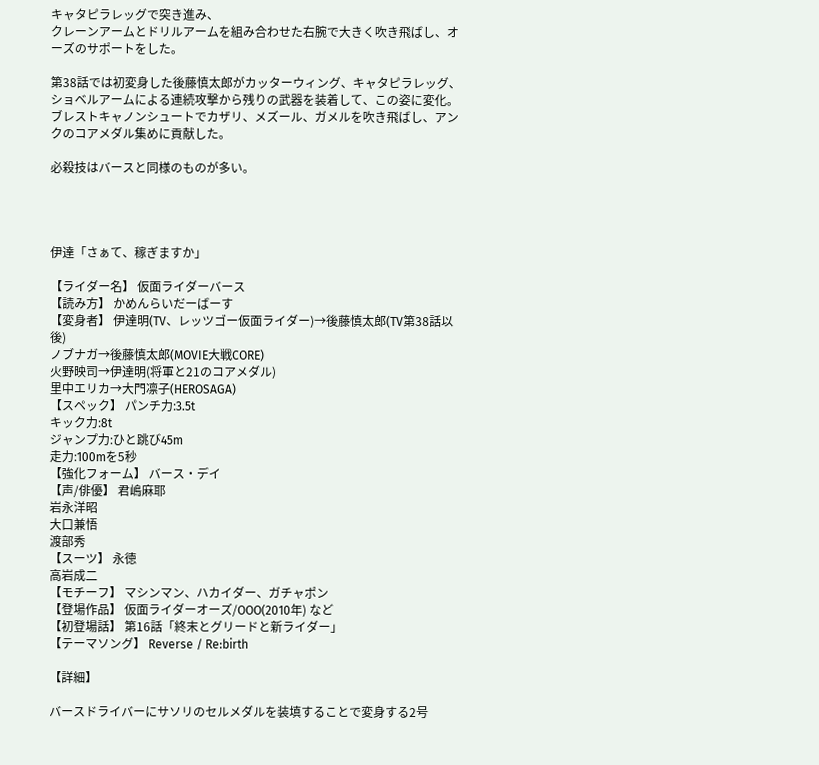キャタピラレッグで突き進み、
クレーンアームとドリルアームを組み合わせた右腕で大きく吹き飛ばし、オーズのサポートをした。

第38話では初変身した後藤慎太郎がカッターウィング、キャタピラレッグ、ショベルアームによる連続攻撃から残りの武器を装着して、この姿に変化。
ブレストキャノンシュートでカザリ、メズール、ガメルを吹き飛ばし、アンクのコアメダル集めに貢献した。

必殺技はバースと同様のものが多い。




伊達「さぁて、稼ぎますか」

【ライダー名】 仮面ライダーバース
【読み方】 かめんらいだーばーす
【変身者】 伊達明(TV、レッツゴー仮面ライダー)→後藤慎太郎(TV第38話以後)
ノブナガ→後藤慎太郎(MOVIE大戦CORE)
火野映司→伊達明(将軍と21のコアメダル)
里中エリカ→大門凛子(HEROSAGA)
【スペック】 パンチ力:3.5t
キック力:8t
ジャンプ力:ひと跳び45m
走力:100mを5秒
【強化フォーム】 バース・デイ
【声/俳優】 君嶋麻耶
岩永洋昭
大口兼悟
渡部秀
【スーツ】 永徳
高岩成二
【モチーフ】 マシンマン、ハカイダー、ガチャポン
【登場作品】 仮面ライダーオーズ/OOO(2010年) など
【初登場話】 第16話「終末とグリードと新ライダー」
【テーマソング】 Reverse / Re:birth

【詳細】

バースドライバーにサソリのセルメダルを装填することで変身する2号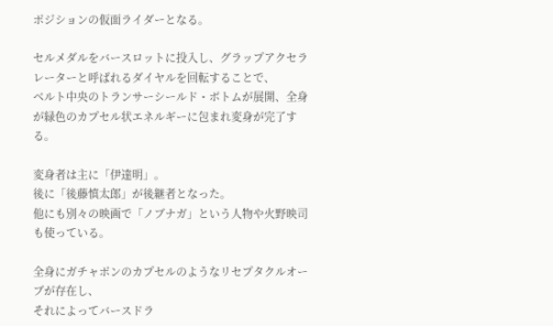ポジションの仮面ライダーとなる。

セルメダルをバースロットに投入し、グラップアクセラレーターと呼ばれるダイヤルを回転することで、
ベルト中央のトランサーシールド・ボトムが展開、全身が緑色のカプセル状エネルギーに包まれ変身が完了する。

変身者は主に「伊達明」。
後に「後藤慎太郎」が後継者となった。
他にも別々の映画で「ノブナガ」という人物や火野映司も使っている。

全身にガチャポンのカプセルのようなリセプタクルオーブが存在し、
それによってバースドラ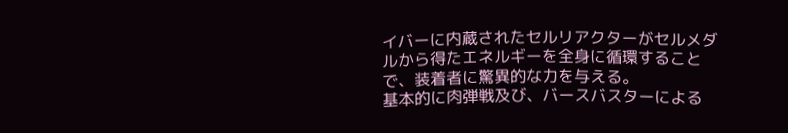イバーに内蔵されたセルリアクターがセルメダルから得たエネルギーを全身に循環することで、装着者に驚異的な力を与える。
基本的に肉弾戦及び、バースバスターによる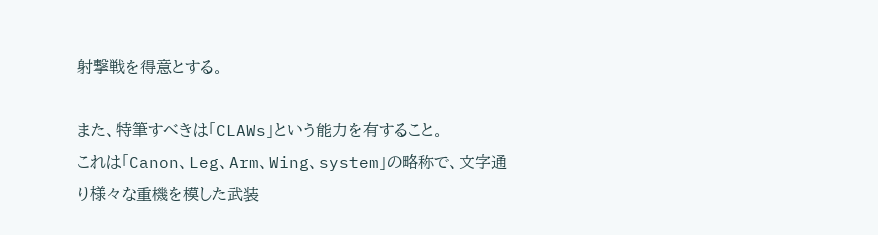射撃戦を得意とする。

また、特筆すべきは「CLAWs」という能力を有すること。
これは「Canon、Leg、Arm、Wing、system」の略称で、文字通り様々な重機を模した武装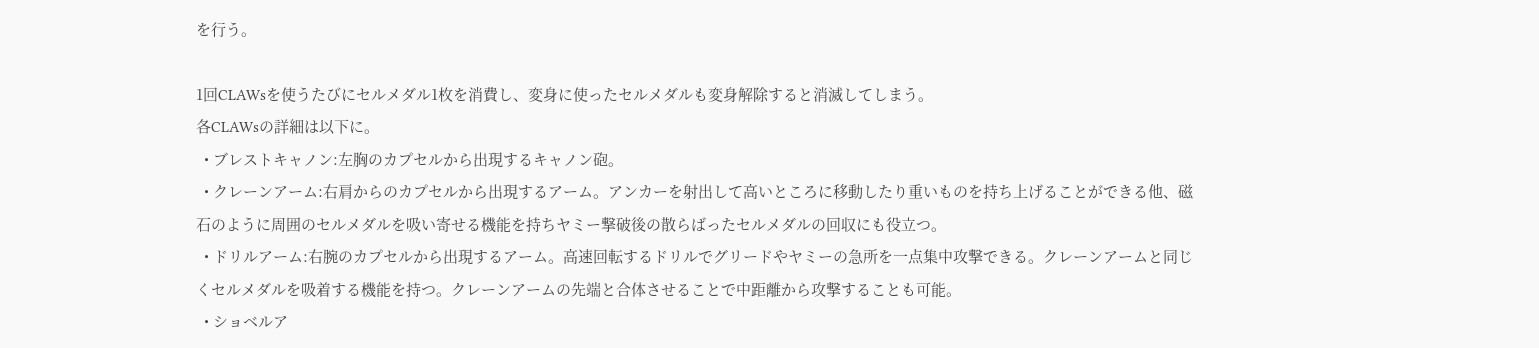を行う。

1回CLAWsを使うたびにセルメダル1枚を消費し、変身に使ったセルメダルも変身解除すると消滅してしまう。
各CLAWsの詳細は以下に。
  • ブレストキャノン:左胸のカプセルから出現するキャノン砲。
  • クレーンアーム:右肩からのカプセルから出現するアーム。アンカーを射出して高いところに移動したり重いものを持ち上げることができる他、磁石のように周囲のセルメダルを吸い寄せる機能を持ちヤミー撃破後の散らばったセルメダルの回収にも役立つ。
  • ドリルアーム:右腕のカプセルから出現するアーム。高速回転するドリルでグリードやヤミーの急所を一点集中攻撃できる。クレーンアームと同じくセルメダルを吸着する機能を持つ。クレーンアームの先端と合体させることで中距離から攻撃することも可能。
  • ショベルア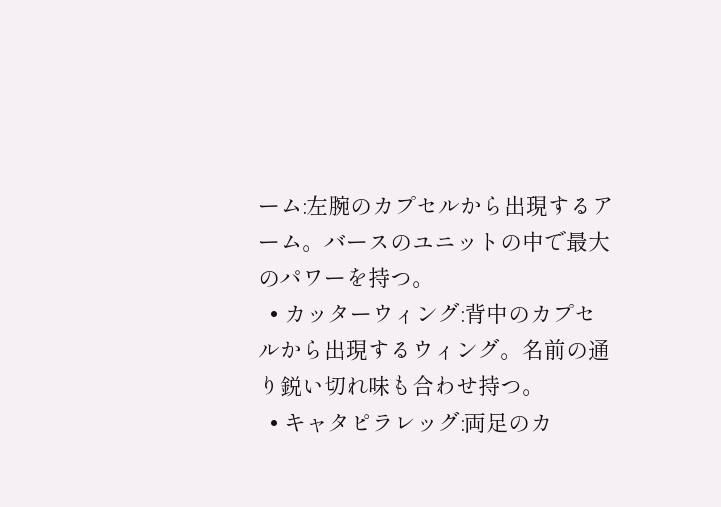ーム:左腕のカプセルから出現するアーム。バースのユニットの中で最大のパワーを持つ。
  • カッターウィング:背中のカプセルから出現するウィング。名前の通り鋭い切れ味も合わせ持つ。
  • キャタピラレッグ:両足のカ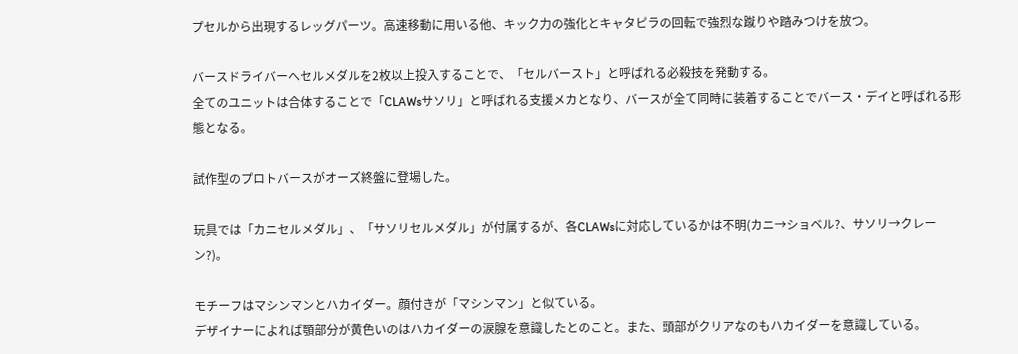プセルから出現するレッグパーツ。高速移動に用いる他、キック力の強化とキャタピラの回転で強烈な蹴りや踏みつけを放つ。

バースドライバーへセルメダルを2枚以上投入することで、「セルバースト」と呼ばれる必殺技を発動する。
全てのユニットは合体することで「CLAWsサソリ」と呼ばれる支援メカとなり、バースが全て同時に装着することでバース・デイと呼ばれる形態となる。

試作型のプロトバースがオーズ終盤に登場した。

玩具では「カニセルメダル」、「サソリセルメダル」が付属するが、各CLAWsに対応しているかは不明(カニ→ショベル?、サソリ→クレーン?)。

モチーフはマシンマンとハカイダー。顔付きが「マシンマン」と似ている。
デザイナーによれば顎部分が黄色いのはハカイダーの涙腺を意識したとのこと。また、頭部がクリアなのもハカイダーを意識している。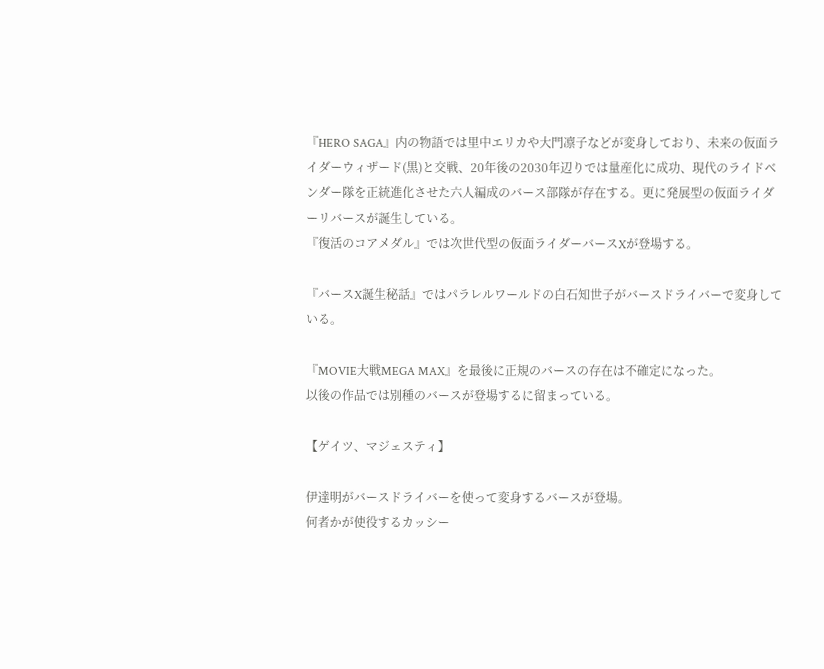『HERO SAGA』内の物語では里中エリカや大門凛子などが変身しており、未来の仮面ライダーウィザード(黒)と交戦、20年後の2030年辺りでは量産化に成功、現代のライドベンダー隊を正統進化させた六人編成のバース部隊が存在する。更に発展型の仮面ライダーリバースが誕生している。
『復活のコアメダル』では次世代型の仮面ライダーバースXが登場する。

『バースX誕生秘話』ではパラレルワールドの白石知世子がバースドライバーで変身している。

『MOVIE大戦MEGA MAX』を最後に正規のバースの存在は不確定になった。
以後の作品では別種のバースが登場するに留まっている。

【ゲイツ、マジェスティ】

伊達明がバースドライバーを使って変身するバースが登場。
何者かが使役するカッシー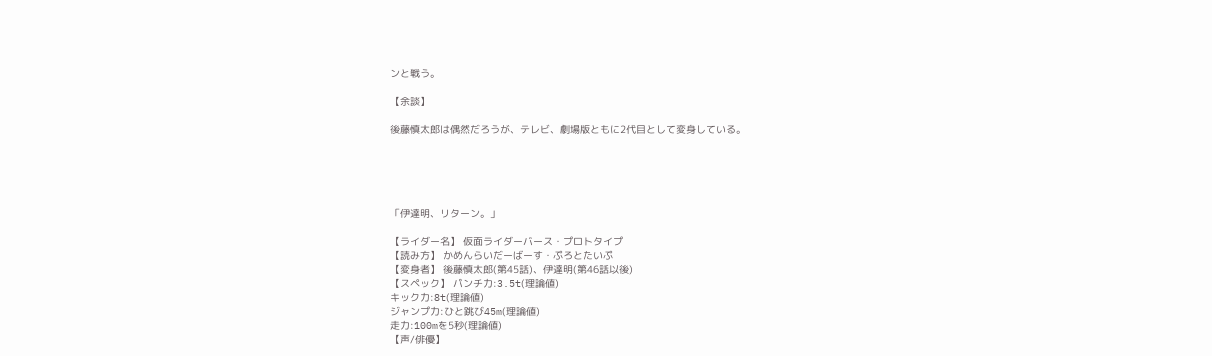ンと戦う。

【余談】

後藤慎太郎は偶然だろうが、テレビ、劇場版ともに2代目として変身している。





「伊達明、リターン。」

【ライダー名】 仮面ライダーバース・プロトタイプ
【読み方】 かめんらいだーばーす・ぷろとたいぷ
【変身者】 後藤慎太郎(第45話)、伊達明(第46話以後)
【スペック】 パンチ力:3.5t(理論値)
キック力:8t(理論値)
ジャンプ力:ひと跳び45m(理論値)
走力:100mを5秒(理論値)
【声/俳優】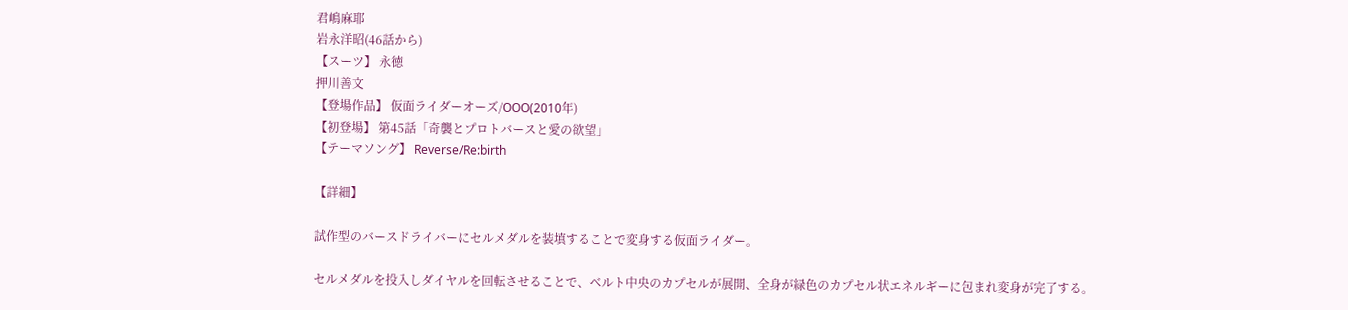君嶋麻耶
岩永洋昭(46話から)
【スーツ】 永徳
押川善文
【登場作品】 仮面ライダーオーズ/OOO(2010年)
【初登場】 第45話「奇襲とプロトバースと愛の欲望」
【テーマソング】 Reverse/Re:birth

【詳細】

試作型のバースドライバーにセルメダルを装填することで変身する仮面ライダー。

セルメダルを投入しダイヤルを回転させることで、ベルト中央のカプセルが展開、全身が緑色のカプセル状エネルギーに包まれ変身が完了する。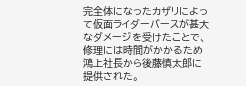完全体になったカザリによって仮面ライダーバースが甚大なダメージを受けたことで、修理には時間がかかるため鴻上社長から後藤慎太郎に提供された。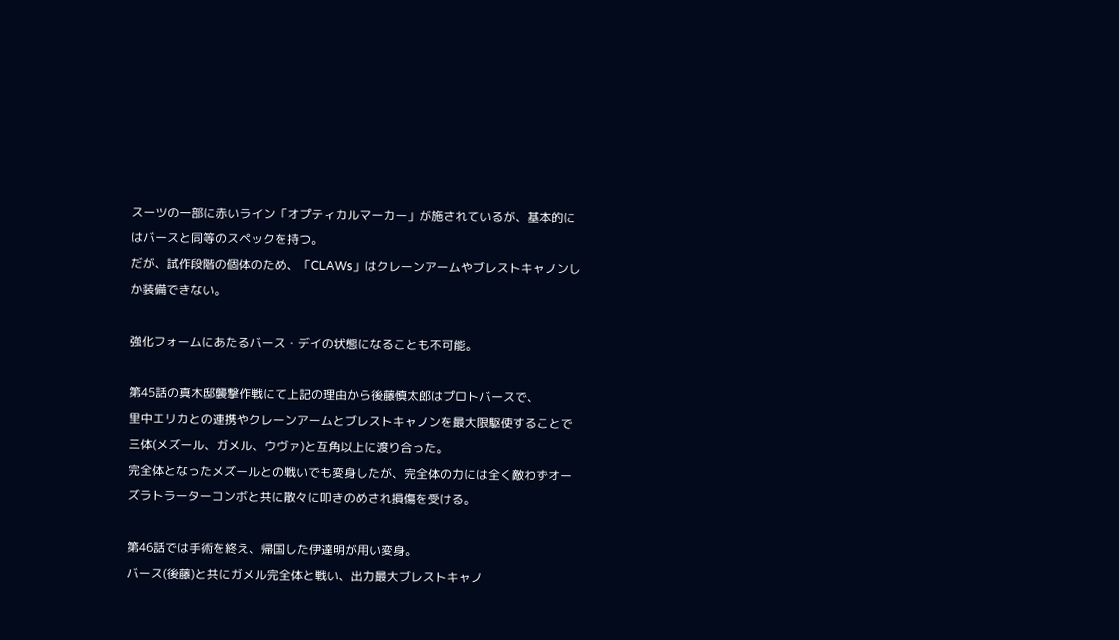スーツの一部に赤いライン「オプティカルマーカー」が施されているが、基本的にはバースと同等のスペックを持つ。
だが、試作段階の個体のため、「CLAWs」はクレーンアームやブレストキャノンしか装備できない。

強化フォームにあたるバース・デイの状態になることも不可能。

第45話の真木邸襲撃作戦にて上記の理由から後藤慎太郎はプロトバースで、
里中エリカとの連携やクレーンアームとブレストキャノンを最大限駆使することで三体(メズール、ガメル、ウヴァ)と互角以上に渡り合った。
完全体となったメズールとの戦いでも変身したが、完全体の力には全く敵わずオーズラトラーターコンボと共に散々に叩きのめされ損傷を受ける。

第46話では手術を終え、帰国した伊達明が用い変身。
バース(後藤)と共にガメル完全体と戦い、出力最大ブレストキャノ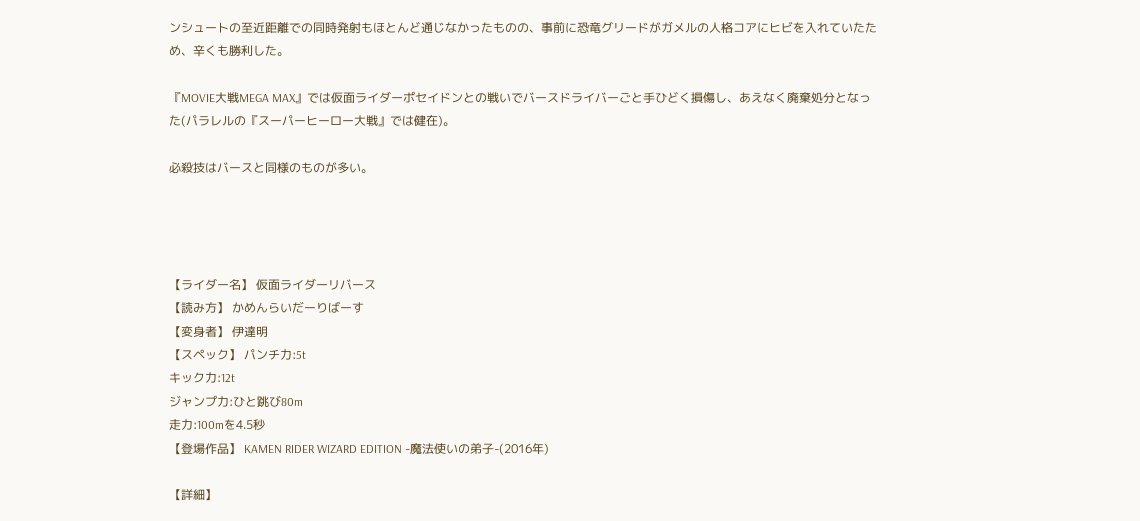ンシュートの至近距離での同時発射もほとんど通じなかったものの、事前に恐竜グリードがガメルの人格コアにヒビを入れていたため、辛くも勝利した。

『MOVIE大戦MEGA MAX』では仮面ライダーポセイドンとの戦いでバースドライバーごと手ひどく損傷し、あえなく廃棄処分となった(パラレルの『スーパーヒーロー大戦』では健在)。

必殺技はバースと同様のものが多い。




【ライダー名】 仮面ライダーリバース
【読み方】 かめんらいだーりばーす
【変身者】 伊達明
【スペック】 パンチ力:5t
キック力:12t
ジャンプ力:ひと跳び80m
走力:100mを4.5秒
【登場作品】 KAMEN RIDER WIZARD EDITION -魔法使いの弟子-(2016年)

【詳細】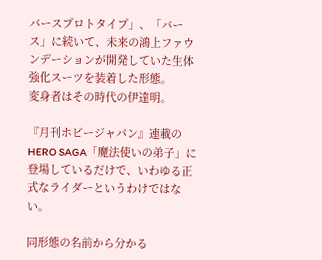バースプロトタイプ」、「バース」に続いて、未来の鴻上ファウンデーションが開発していた生体強化スーツを装着した形態。
変身者はその時代の伊達明。

『月刊ホビージャパン』連載のHERO SAGA「魔法使いの弟子」に登場しているだけで、いわゆる正式なライダーというわけではない。

同形態の名前から分かる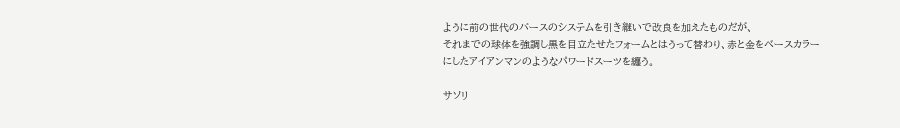ように前の世代のバースのシステムを引き継いで改良を加えたものだが、
それまでの球体を強調し黒を目立たせたフォームとはうって替わり、赤と金をベースカラーにしたアイアンマンのようなパワードスーツを纏う。

サソリ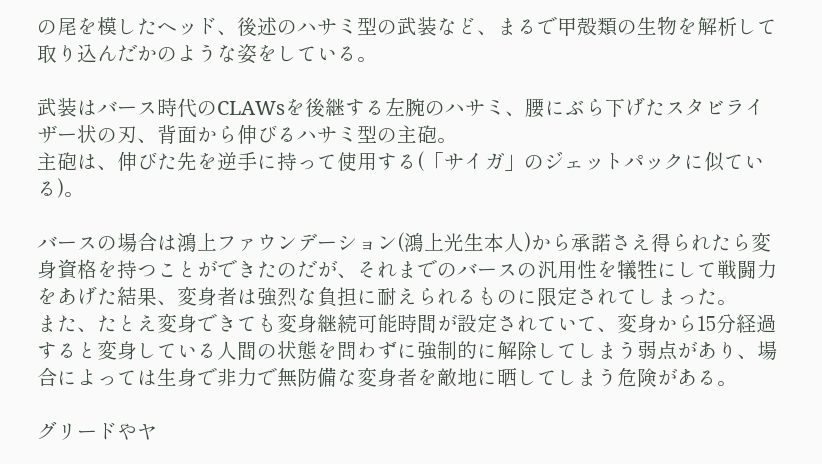の尾を模したヘッド、後述のハサミ型の武装など、まるで甲殻類の生物を解析して取り込んだかのような姿をしている。

武装はバース時代のCLAWsを後継する左腕のハサミ、腰にぶら下げたスタビライザー状の刃、背面から伸びるハサミ型の主砲。
主砲は、伸びた先を逆手に持って使用する(「サイガ」のジェットパックに似ている)。

バースの場合は鴻上ファウンデーション(鴻上光生本人)から承諾さえ得られたら変身資格を持つことができたのだが、それまでのバースの汎用性を犠牲にして戦闘力をあげた結果、変身者は強烈な負担に耐えられるものに限定されてしまった。
また、たとえ変身できても変身継続可能時間が設定されていて、変身から15分経過すると変身している人間の状態を問わずに強制的に解除してしまう弱点があり、場合によっては生身で非力で無防備な変身者を敵地に晒してしまう危険がある。

グリードやヤ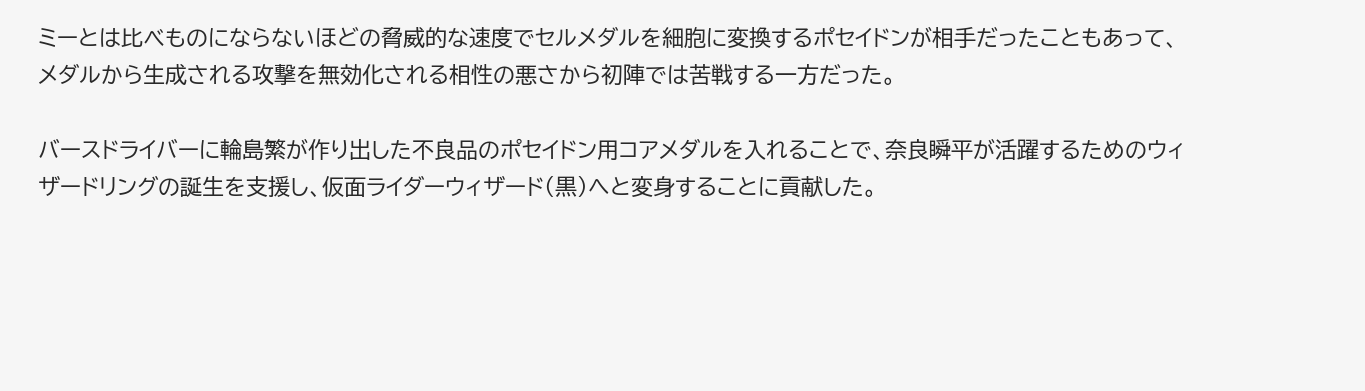ミーとは比べものにならないほどの脅威的な速度でセルメダルを細胞に変換するポセイドンが相手だったこともあって、
メダルから生成される攻撃を無効化される相性の悪さから初陣では苦戦する一方だった。

バースドライバーに輪島繁が作り出した不良品のポセイドン用コアメダルを入れることで、奈良瞬平が活躍するためのウィザードリングの誕生を支援し、仮面ライダーウィザード(黒)へと変身することに貢献した。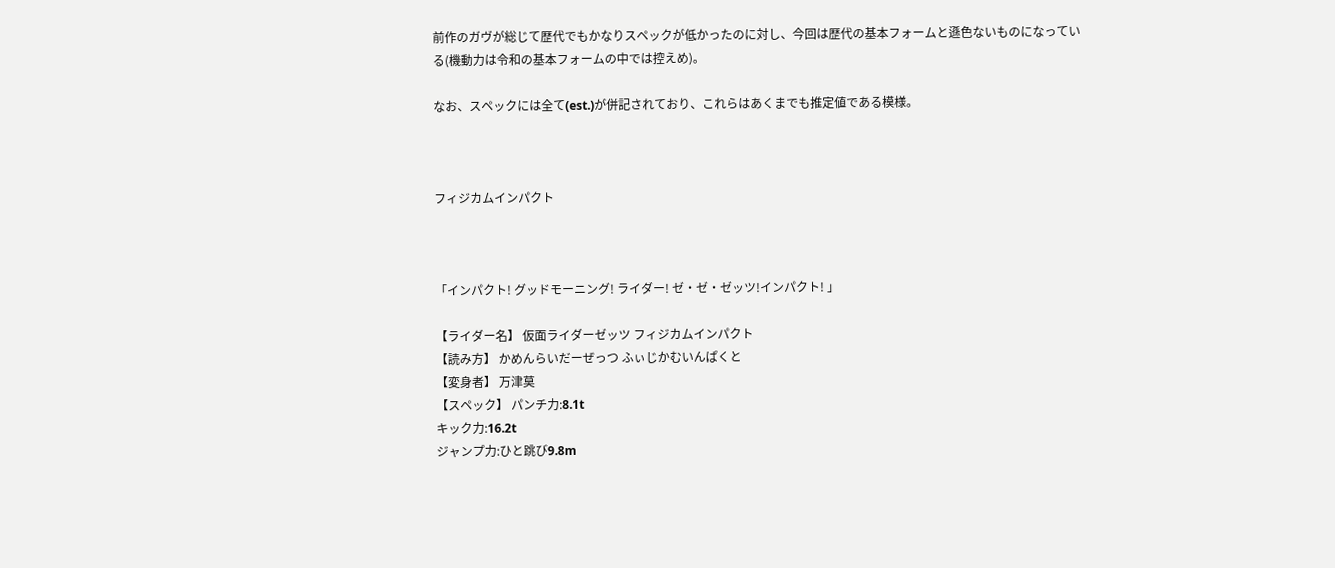前作のガヴが総じて歴代でもかなりスペックが低かったのに対し、今回は歴代の基本フォームと遜色ないものになっている(機動力は令和の基本フォームの中では控えめ)。

なお、スペックには全て(est.)が併記されており、これらはあくまでも推定値である模様。



フィジカムインパクト



「インパクト! グッドモーニング! ライダー! ゼ・ゼ・ゼッツ!インパクト! 」

【ライダー名】 仮面ライダーゼッツ フィジカムインパクト
【読み方】 かめんらいだーぜっつ ふぃじかむいんぱくと
【変身者】 万津莫
【スペック】 パンチ力:8.1t
キック力:16.2t
ジャンプ力:ひと跳び9.8m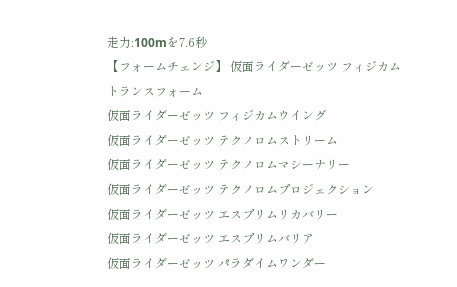走力:100mを7.6秒
【フォームチェンジ】 仮面ライダーゼッツ フィジカムトランスフォーム
仮面ライダーゼッツ フィジカムウイング
仮面ライダーゼッツ テクノロムストリーム
仮面ライダーゼッツ テクノロムマシーナリー
仮面ライダーゼッツ テクノロムプロジェクション
仮面ライダーゼッツ エスプリムリカバリー
仮面ライダーゼッツ エスプリムバリア
仮面ライダーゼッツ パラダイムワンダー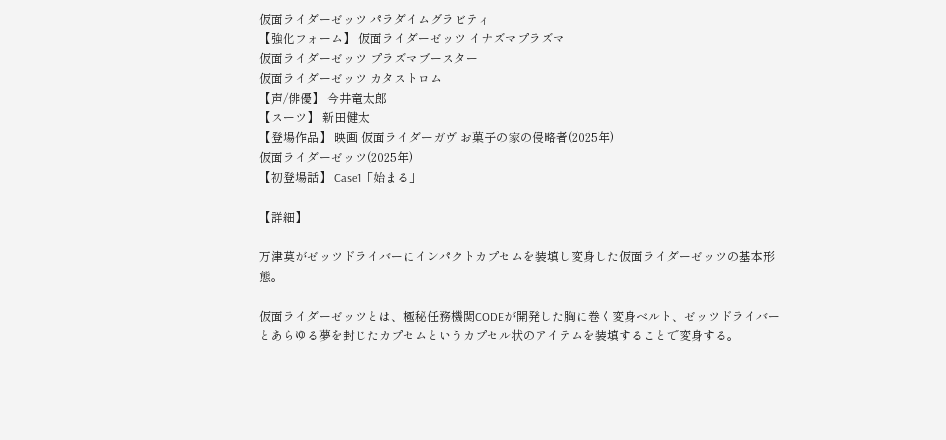仮面ライダーゼッツ パラダイムグラビティ
【強化フォーム】 仮面ライダーゼッツ イナズマプラズマ
仮面ライダーゼッツ プラズマブースター
仮面ライダーゼッツ カタストロム
【声/俳優】 今井竜太郎
【スーツ】 新田健太
【登場作品】 映画 仮面ライダーガヴ お菓子の家の侵略者(2025年)
仮面ライダーゼッツ(2025年)
【初登場話】 Case1「始まる」

【詳細】

万津莫がゼッツドライバーにインパクトカプセムを装填し変身した仮面ライダーゼッツの基本形態。

仮面ライダーゼッツとは、極秘任務機関CODEが開発した胸に巻く変身ベルト、ゼッツドライバーとあらゆる夢を封じたカプセムというカプセル状のアイテムを装填することで変身する。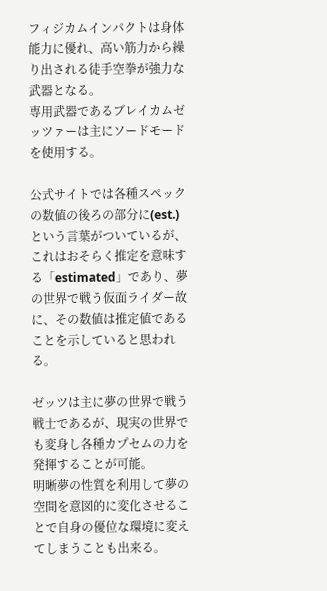フィジカムインパクトは身体能力に優れ、高い筋力から繰り出される徒手空拳が強力な武器となる。
専用武器であるブレイカムゼッツァーは主にソードモードを使用する。

公式サイトでは各種スペックの数値の後ろの部分に(est.)という言葉がついているが、これはおそらく推定を意味する「estimated」であり、夢の世界で戦う仮面ライダー故に、その数値は推定値であることを示していると思われる。

ゼッツは主に夢の世界で戦う戦士であるが、現実の世界でも変身し各種カプセムの力を発揮することが可能。
明晰夢の性質を利用して夢の空間を意図的に変化させることで自身の優位な環境に変えてしまうことも出来る。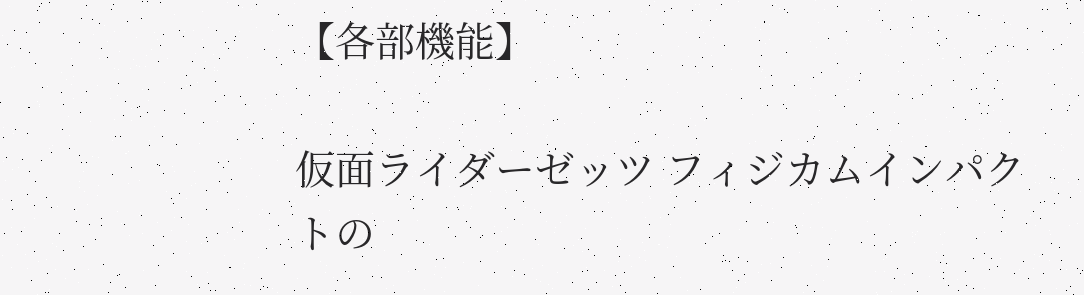【各部機能】

仮面ライダーゼッツ フィジカムインパクトの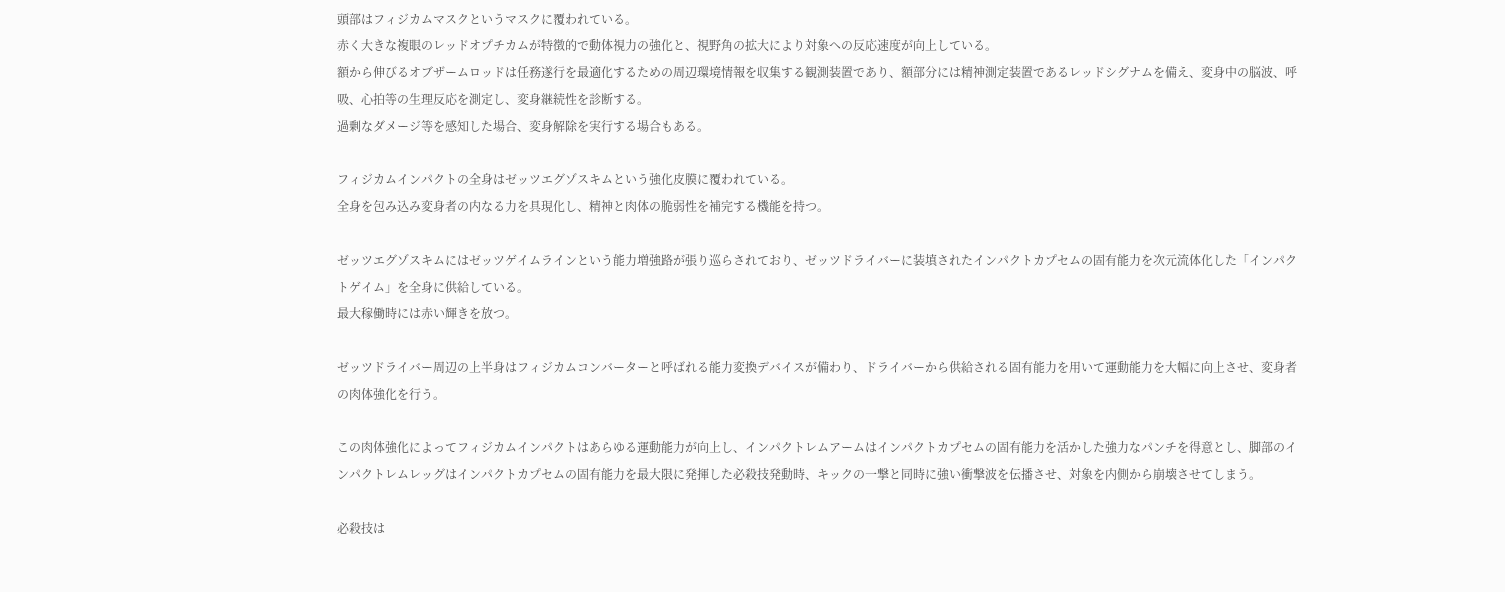頭部はフィジカムマスクというマスクに覆われている。
赤く大きな複眼のレッドオプチカムが特徴的で動体視力の強化と、視野角の拡大により対象への反応速度が向上している。
額から伸びるオブザームロッドは任務遂行を最適化するための周辺環境情報を収集する観測装置であり、額部分には精神測定装置であるレッドシグナムを備え、変身中の脳波、呼吸、心拍等の生理反応を測定し、変身継続性を診断する。
過剰なダメージ等を感知した場合、変身解除を実行する場合もある。

フィジカムインパクトの全身はゼッツエグゾスキムという強化皮膜に覆われている。
全身を包み込み変身者の内なる力を具現化し、精神と肉体の脆弱性を補完する機能を持つ。

ゼッツエグゾスキムにはゼッツゲイムラインという能力増強路が張り巡らされており、ゼッツドライバーに装填されたインパクトカプセムの固有能力を次元流体化した「インパクトゲイム」を全身に供給している。
最大稼働時には赤い輝きを放つ。

ゼッツドライバー周辺の上半身はフィジカムコンバーターと呼ばれる能力変換デバイスが備わり、ドライバーから供給される固有能力を用いて運動能力を大幅に向上させ、変身者の肉体強化を行う。

この肉体強化によってフィジカムインパクトはあらゆる運動能力が向上し、インパクトレムアームはインパクトカプセムの固有能力を活かした強力なパンチを得意とし、脚部のインパクトレムレッグはインパクトカプセムの固有能力を最大限に発揮した必殺技発動時、キックの一撃と同時に強い衝撃波を伝播させ、対象を内側から崩壊させてしまう。

必殺技は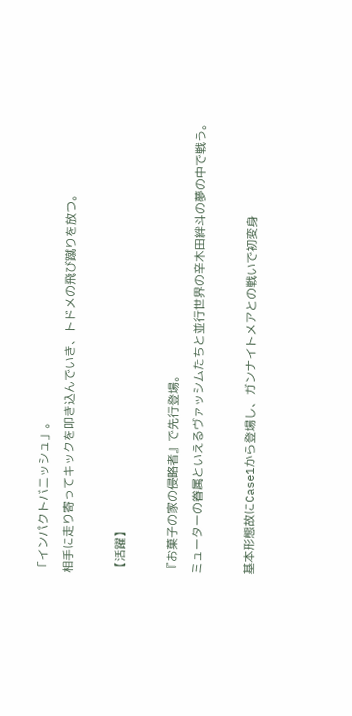「インパクトバニッシュ」。
相手に走り寄ってキックを叩き込んでいき、トドメの飛び蹴りを放つ。

【活躍】

『お菓子の家の侵略者』で先行登場。
ミューターの眷属といえるヴァッシムたちと並行世界の辛木田絆斗の夢の中で戦う。

基本形態故にCase1から登場し、ガンナイトメアとの戦いで初変身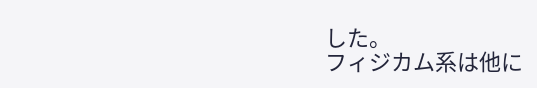した。
フィジカム系は他に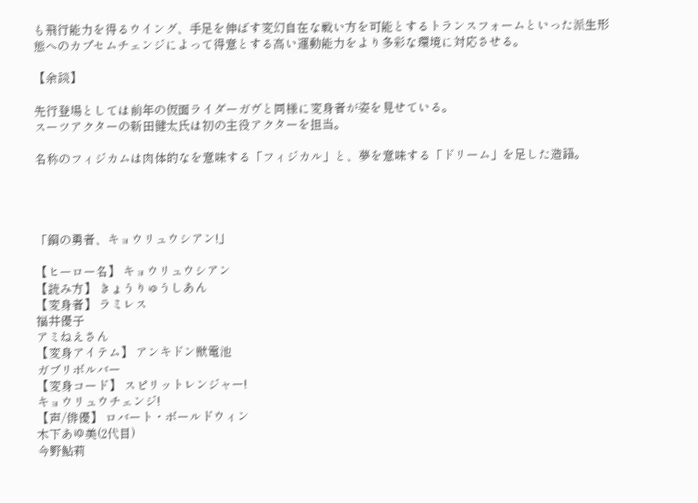も飛行能力を得るウイング、手足を伸ばす変幻自在な戦い方を可能とするトランスフォームといった派生形態へのカプセムチェンジによって得意とする高い運動能力をより多彩な環境に対応させる。

【余談】

先行登場としては前年の仮面ライダーガヴと同様に変身者が姿を見せている。
スーツアクターの新田健太氏は初の主役アクターを担当。

名称のフィジカムは肉体的なを意味する「フィジカル」と、夢を意味する「ドリーム」を足した造語。




「鋼の勇者、キョウリュウシアン!」

【ヒーロー名】 キョウリュウシアン
【読み方】 きょうりゅうしあん
【変身者】 ラミレス
福井優子
アミねえさん
【変身アイテム】 アンキドン獣電池
ガブリボルバー
【変身コード】 スピリットレンジャー!
キョウリュウチェンジ!
【声/俳優】 ロバート・ボールドウィン
木下あゆ美(2代目)
今野鮎莉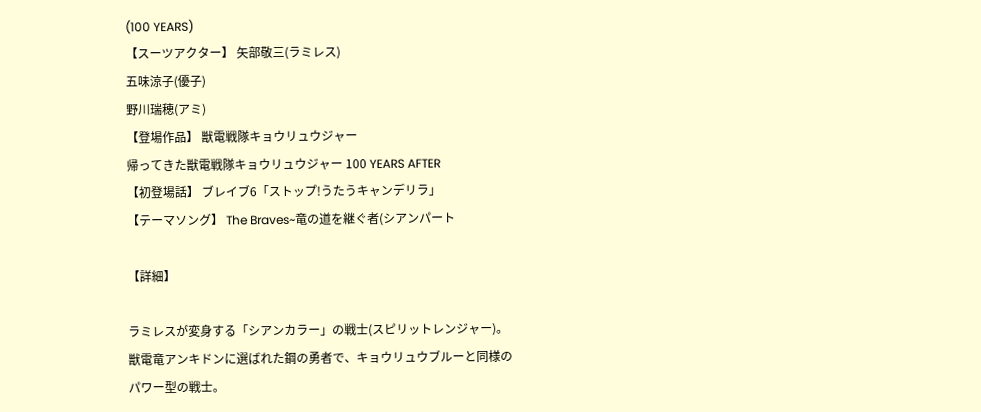(100 YEARS)
【スーツアクター】 矢部敬三(ラミレス)
五味涼子(優子)
野川瑞穂(アミ)
【登場作品】 獣電戦隊キョウリュウジャー
帰ってきた獣電戦隊キョウリュウジャー 100 YEARS AFTER
【初登場話】 ブレイブ6「ストップ!うたうキャンデリラ」
【テーマソング】 The Braves~竜の道を継ぐ者(シアンパート

【詳細】

ラミレスが変身する「シアンカラー」の戦士(スピリットレンジャー)。
獣電竜アンキドンに選ばれた鋼の勇者で、キョウリュウブルーと同様のパワー型の戦士。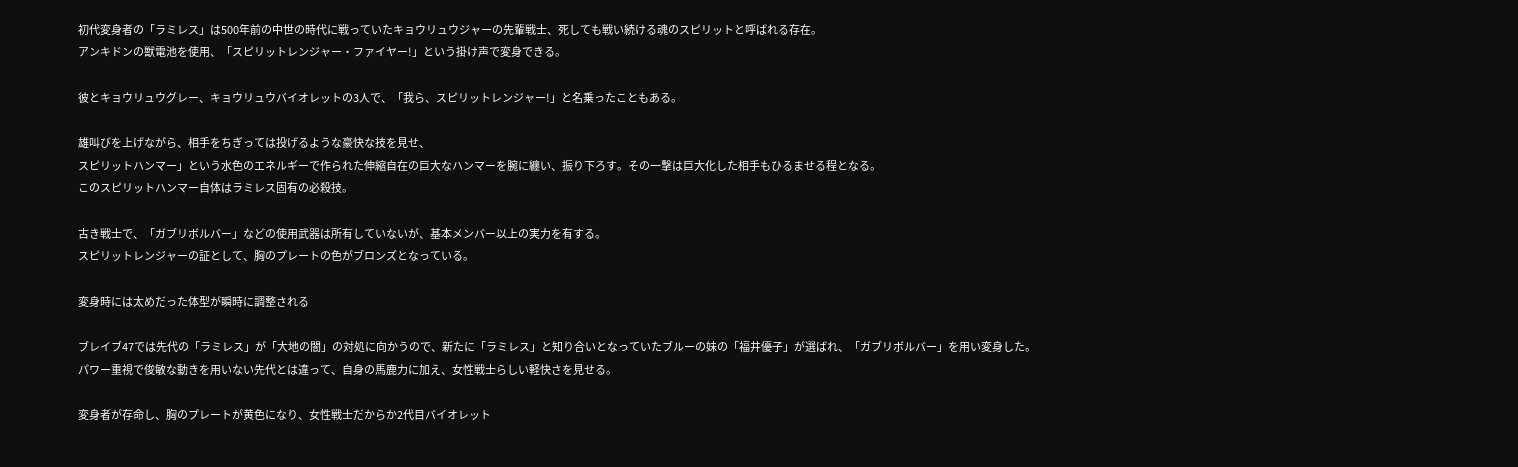初代変身者の「ラミレス」は500年前の中世の時代に戦っていたキョウリュウジャーの先輩戦士、死しても戦い続ける魂のスピリットと呼ばれる存在。
アンキドンの獣電池を使用、「スピリットレンジャー・ファイヤー!」という掛け声で変身できる。

彼とキョウリュウグレー、キョウリュウバイオレットの3人で、「我ら、スピリットレンジャー!」と名乗ったこともある。

雄叫びを上げながら、相手をちぎっては投げるような豪快な技を見せ、
スピリットハンマー」という水色のエネルギーで作られた伸縮自在の巨大なハンマーを腕に纏い、振り下ろす。その一撃は巨大化した相手もひるませる程となる。
このスピリットハンマー自体はラミレス固有の必殺技。

古き戦士で、「ガブリボルバー」などの使用武器は所有していないが、基本メンバー以上の実力を有する。
スピリットレンジャーの証として、胸のプレートの色がブロンズとなっている。

変身時には太めだった体型が瞬時に調整される

ブレイブ47では先代の「ラミレス」が「大地の闇」の対処に向かうので、新たに「ラミレス」と知り合いとなっていたブルーの妹の「福井優子」が選ばれ、「ガブリボルバー」を用い変身した。
パワー重視で俊敏な動きを用いない先代とは違って、自身の馬鹿力に加え、女性戦士らしい軽快さを見せる。

変身者が存命し、胸のプレートが黄色になり、女性戦士だからか2代目バイオレット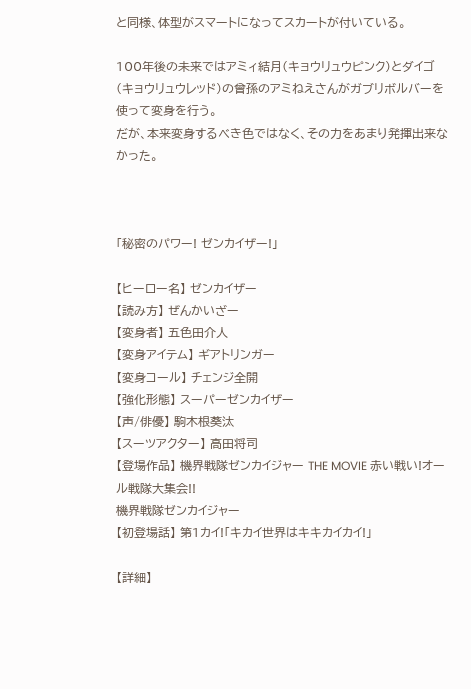と同様、体型がスマートになってスカートが付いている。

100年後の未来ではアミィ結月(キョウリュウピンク)とダイゴ(キョウリュウレッド)の曾孫のアミねえさんがガブリボルバーを使って変身を行う。
だが、本来変身するべき色ではなく、その力をあまり発揮出来なかった。



「秘密のパワー! ゼンカイザー!」

【ヒーロー名】 ゼンカイザー
【読み方】 ぜんかいざー
【変身者】 五色田介人
【変身アイテム】 ギアトリンガー
【変身コール】 チェンジ全開
【強化形態】 スーパーゼンカイザー
【声/俳優】 駒木根葵汰
【スーツアクター】 高田将司
【登場作品】 機界戦隊ゼンカイジャー THE MOVIE 赤い戦い!オール戦隊大集会!!
機界戦隊ゼンカイジャー
【初登場話】 第1カイ!「キカイ世界はキキカイカイ!」

【詳細】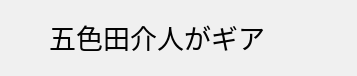五色田介人がギア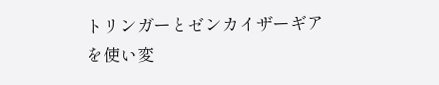トリンガーとゼンカイザーギアを使い変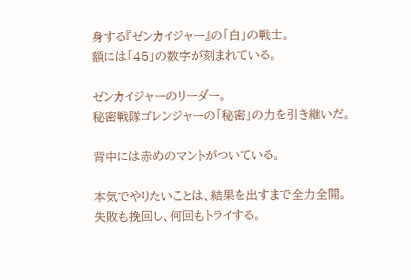身する『ゼンカイジャー』の「白」の戦士。
額には「45」の数字が刻まれている。

ゼンカイジャーのリーダー。
秘密戦隊ゴレンジャーの「秘密」の力を引き継いだ。

背中には赤めのマントがついている。

本気でやりたいことは、結果を出すまで全力全開。
失敗も挽回し、何回もトライする。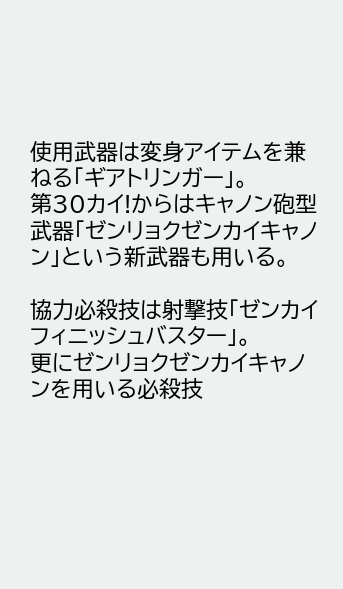使用武器は変身アイテムを兼ねる「ギアトリンガー」。
第30カイ!からはキャノン砲型武器「ゼンリョクゼンカイキャノン」という新武器も用いる。

協力必殺技は射撃技「ゼンカイフィニッシュバスター」。
更にゼンリョクゼンカイキャノンを用いる必殺技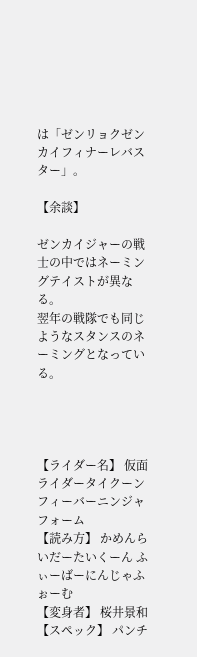は「ゼンリョクゼンカイフィナーレバスター」。

【余談】

ゼンカイジャーの戦士の中ではネーミングテイストが異なる。
翌年の戦隊でも同じようなスタンスのネーミングとなっている。




【ライダー名】 仮面ライダータイクーン フィーバーニンジャフォーム
【読み方】 かめんらいだーたいくーん ふぃーばーにんじゃふぉーむ
【変身者】 桜井景和
【スペック】 パンチ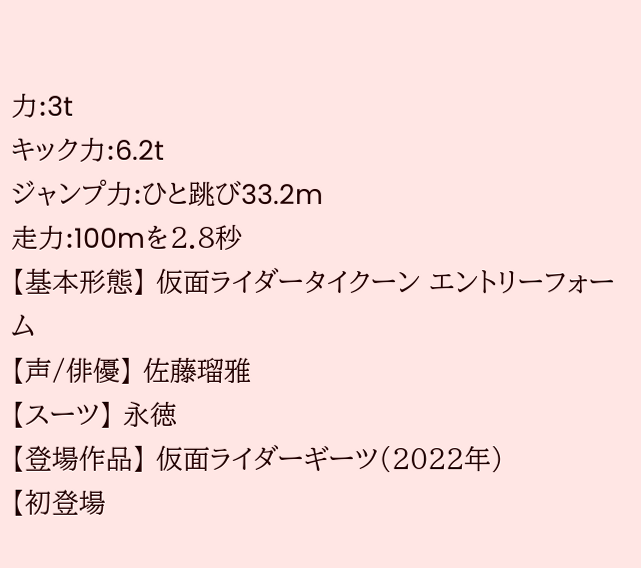力:3t
キック力:6.2t
ジャンプ力:ひと跳び33.2m
走力:100mを2.8秒
【基本形態】 仮面ライダータイクーン エントリーフォーム
【声/俳優】 佐藤瑠雅
【スーツ】 永徳
【登場作品】 仮面ライダーギーツ(2022年)
【初登場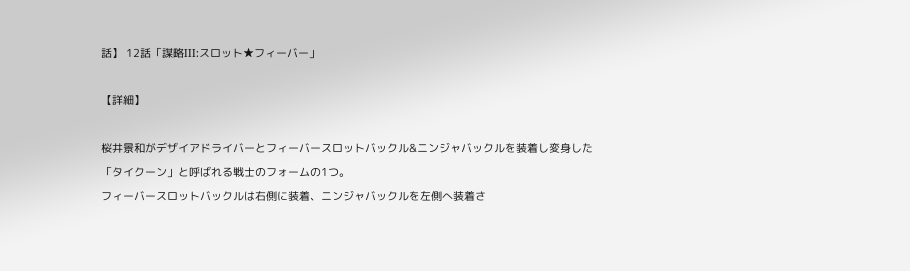話】 12話「謀略III:スロット★フィーバー」

【詳細】

桜井景和がデザイアドライバーとフィーバースロットバックル&ニンジャバックルを装着し変身した「タイクーン」と呼ばれる戦士のフォームの1つ。
フィーバースロットバックルは右側に装着、ニンジャバックルを左側へ装着さ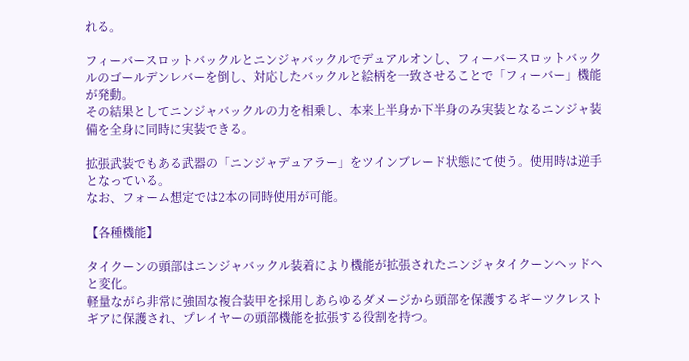れる。

フィーバースロットバックルとニンジャバックルでデュアルオンし、フィーバースロットバックルのゴールデンレバーを倒し、対応したバックルと絵柄を一致させることで「フィーバー」機能が発動。
その結果としてニンジャバックルの力を相乗し、本来上半身か下半身のみ実装となるニンジャ装備を全身に同時に実装できる。

拡張武装でもある武器の「ニンジャデュアラー」をツインブレード状態にて使う。使用時は逆手となっている。
なお、フォーム想定では2本の同時使用が可能。

【各種機能】

タイクーンの頭部はニンジャバックル装着により機能が拡張されたニンジャタイクーンヘッドへと変化。
軽量ながら非常に強固な複合装甲を採用しあらゆるダメージから頭部を保護するギーツクレストギアに保護され、プレイヤーの頭部機能を拡張する役割を持つ。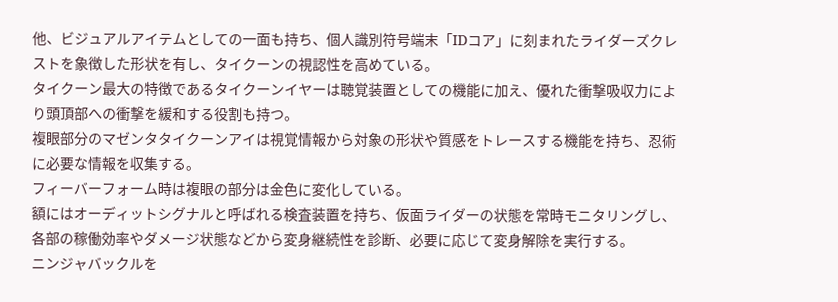他、ビジュアルアイテムとしての一面も持ち、個人識別符号端末「IDコア」に刻まれたライダーズクレストを象徴した形状を有し、タイクーンの視認性を高めている。
タイクーン最大の特徴であるタイクーンイヤーは聴覚装置としての機能に加え、優れた衝撃吸収力により頭頂部への衝撃を緩和する役割も持つ。
複眼部分のマゼンタタイクーンアイは視覚情報から対象の形状や質感をトレースする機能を持ち、忍術に必要な情報を収集する。
フィーバーフォーム時は複眼の部分は金色に変化している。
額にはオーディットシグナルと呼ばれる検査装置を持ち、仮面ライダーの状態を常時モニタリングし、各部の稼働効率やダメージ状態などから変身継続性を診断、必要に応じて変身解除を実行する。
ニンジャバックルを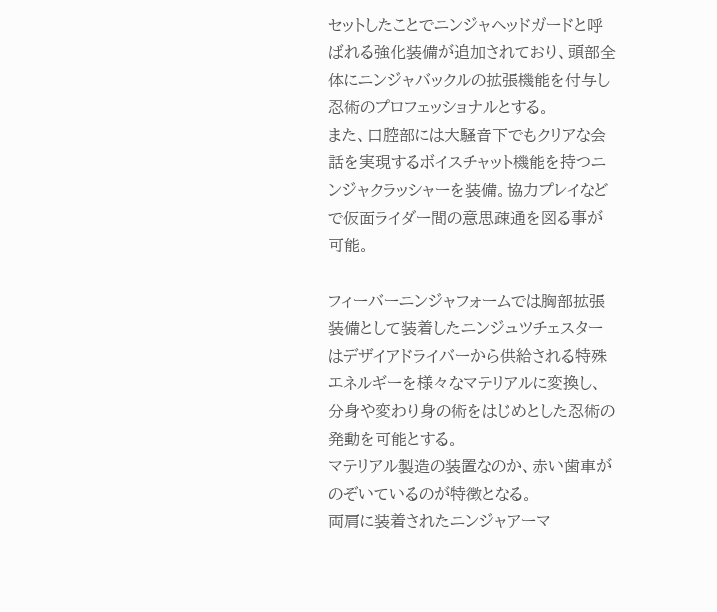セットしたことでニンジャヘッドガードと呼ばれる強化装備が追加されており、頭部全体にニンジャバックルの拡張機能を付与し忍術のプロフェッショナルとする。
また、口腔部には大騒音下でもクリアな会話を実現するボイスチャット機能を持つニンジャクラッシャーを装備。協力プレイなどで仮面ライダー間の意思疎通を図る事が可能。

フィーバーニンジャフォームでは胸部拡張装備として装着したニンジュツチェスターはデザイアドライバーから供給される特殊エネルギーを様々なマテリアルに変換し、分身や変わり身の術をはじめとした忍術の発動を可能とする。
マテリアル製造の装置なのか、赤い歯車がのぞいているのが特徴となる。
両肩に装着されたニンジャアーマ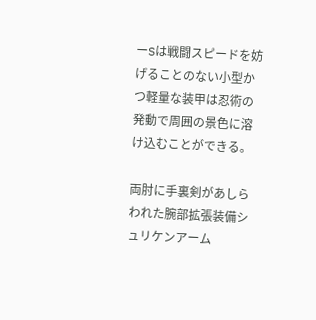ーSは戦闘スピードを妨げることのない小型かつ軽量な装甲は忍術の発動で周囲の景色に溶け込むことができる。

両肘に手裏剣があしらわれた腕部拡張装備シュリケンアーム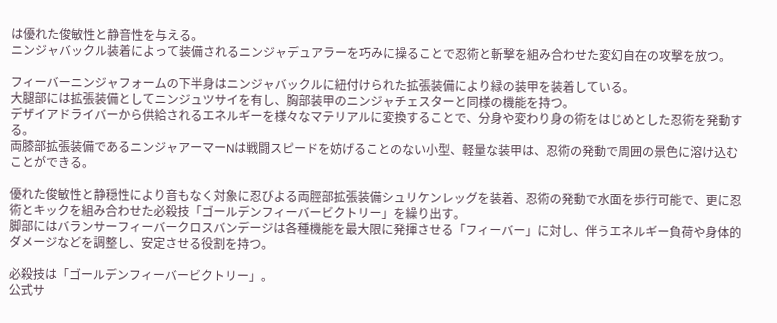は優れた俊敏性と静音性を与える。
ニンジャバックル装着によって装備されるニンジャデュアラーを巧みに操ることで忍術と斬撃を組み合わせた変幻自在の攻撃を放つ。

フィーバーニンジャフォームの下半身はニンジャバックルに紐付けられた拡張装備により緑の装甲を装着している。
大腿部には拡張装備としてニンジュツサイを有し、胸部装甲のニンジャチェスターと同様の機能を持つ。
デザイアドライバーから供給されるエネルギーを様々なマテリアルに変換することで、分身や変わり身の術をはじめとした忍術を発動する。
両膝部拡張装備であるニンジャアーマーNは戦闘スピードを妨げることのない小型、軽量な装甲は、忍術の発動で周囲の景色に溶け込むことができる。

優れた俊敏性と静穏性により音もなく対象に忍びよる両脛部拡張装備シュリケンレッグを装着、忍術の発動で水面を歩行可能で、更に忍術とキックを組み合わせた必殺技「ゴールデンフィーバービクトリー」を繰り出す。
脚部にはバランサーフィーバークロスバンデージは各種機能を最大限に発揮させる「フィーバー」に対し、伴うエネルギー負荷や身体的ダメージなどを調整し、安定させる役割を持つ。

必殺技は「ゴールデンフィーバービクトリー」。
公式サ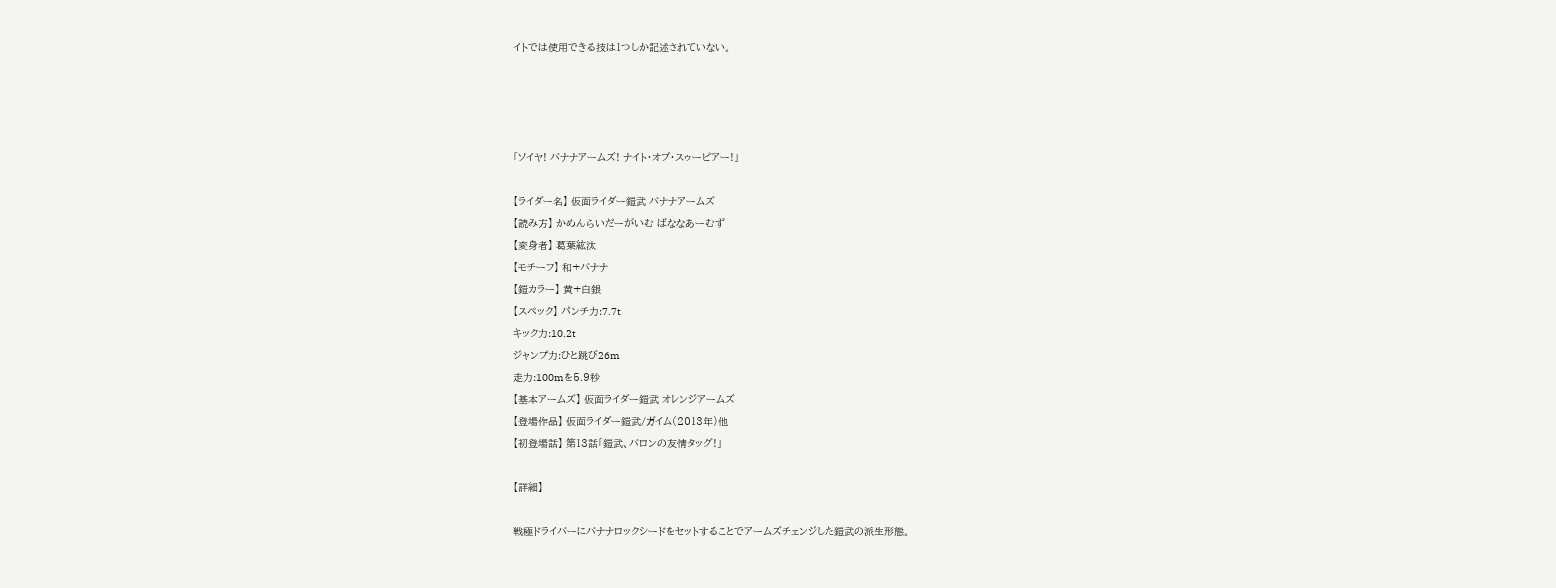イトでは使用できる技は1つしか記述されていない。




「ソイヤ! バナナアームズ! ナイト・オブ・スゥーピアー!」

【ライダー名】 仮面ライダー鎧武 バナナアームズ
【読み方】 かめんらいだーがいむ ばななあーむず
【変身者】 葛葉紘汰
【モチーフ】 和+バナナ
【鎧カラー】 黄+白銀
【スペック】 パンチ力:7.7t
キック力:10.2t
ジャンプ力:ひと跳び26m
走力:100mを5.9秒
【基本アームズ】 仮面ライダー鎧武 オレンジアームズ
【登場作品】 仮面ライダー鎧武/ガイム(2013年)他
【初登場話】 第13話「鎧武、バロンの友情タッグ!」

【詳細】

戦極ドライバーにバナナロックシードをセットすることでアームズチェンジした鎧武の派生形態。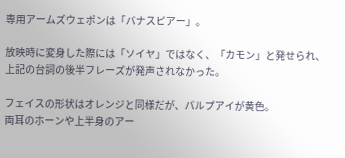専用アームズウェポンは「バナスピアー」。

放映時に変身した際には「ソイヤ」ではなく、「カモン」と発せられ、
上記の台詞の後半フレーズが発声されなかった。

フェイスの形状はオレンジと同様だが、パルプアイが黄色。
両耳のホーンや上半身のアー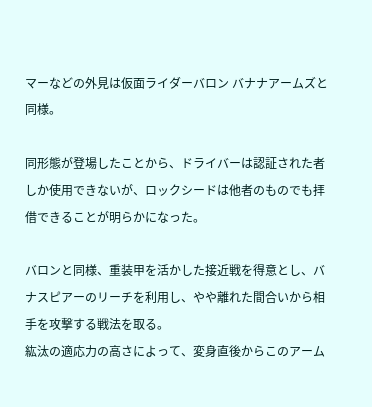マーなどの外見は仮面ライダーバロン バナナアームズと同様。

同形態が登場したことから、ドライバーは認証された者しか使用できないが、ロックシードは他者のものでも拝借できることが明らかになった。

バロンと同様、重装甲を活かした接近戦を得意とし、バナスピアーのリーチを利用し、やや離れた間合いから相手を攻撃する戦法を取る。
紘汰の適応力の高さによって、変身直後からこのアーム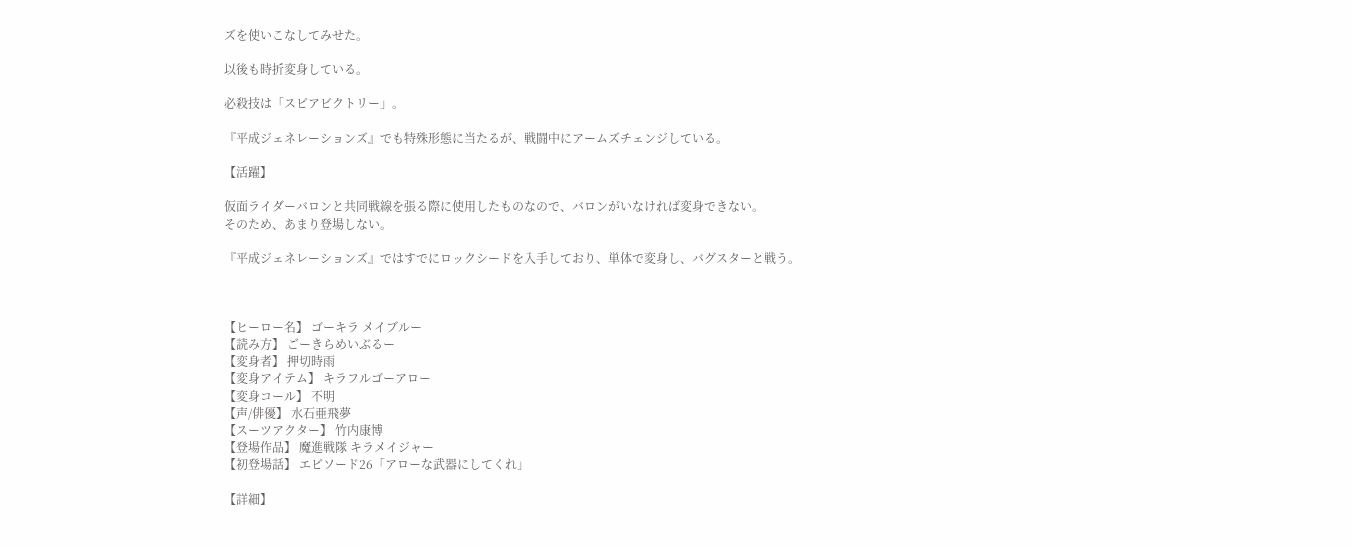ズを使いこなしてみせた。

以後も時折変身している。

必殺技は「スピアビクトリー」。

『平成ジェネレーションズ』でも特殊形態に当たるが、戦闘中にアームズチェンジしている。

【活躍】

仮面ライダーバロンと共同戦線を張る際に使用したものなので、バロンがいなければ変身できない。
そのため、あまり登場しない。

『平成ジェネレーションズ』ではすでにロックシードを入手しており、単体で変身し、バグスターと戦う。



【ヒーロー名】 ゴーキラ メイブルー
【読み方】 ごーきらめいぶるー
【変身者】 押切時雨
【変身アイテム】 キラフルゴーアロー
【変身コール】 不明
【声/俳優】 水石亜飛夢
【スーツアクター】 竹内康博
【登場作品】 魔進戦隊 キラメイジャー
【初登場話】 エピソード26「アローな武器にしてくれ」

【詳細】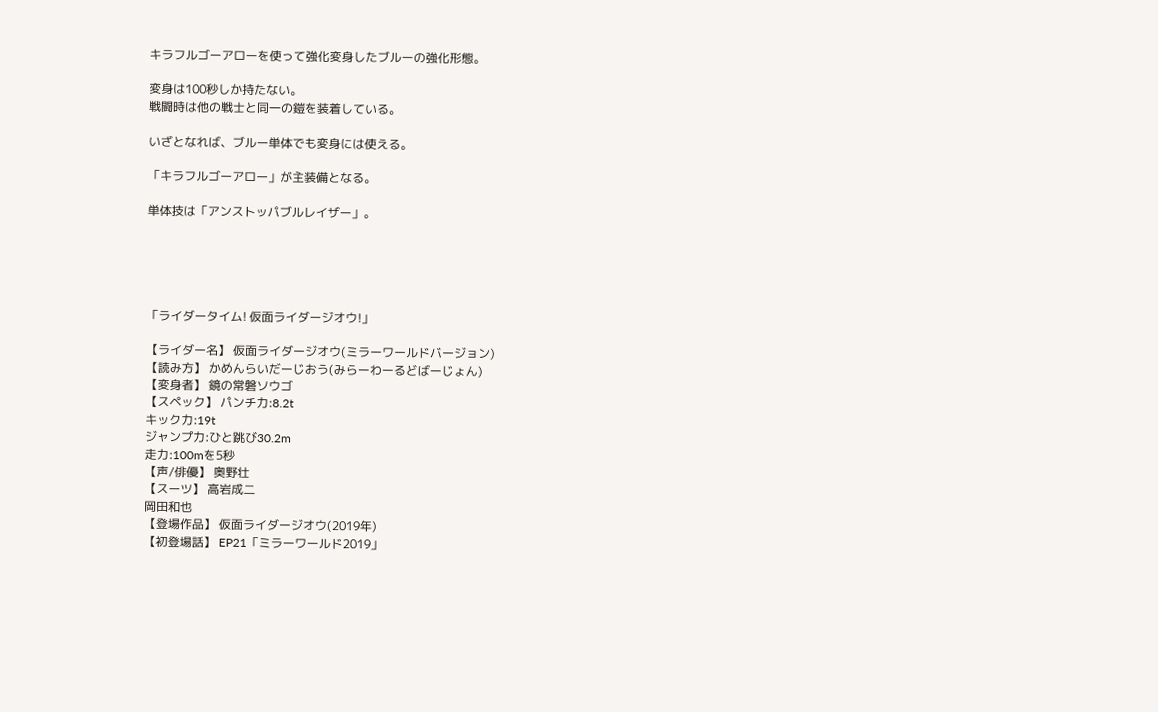キラフルゴーアローを使って強化変身したブルーの強化形態。

変身は100秒しか持たない。
戦闘時は他の戦士と同一の鎧を装着している。

いざとなれば、ブルー単体でも変身には使える。

「キラフルゴーアロー」が主装備となる。

単体技は「アンストッパブルレイザー」。





「ライダータイム! 仮面ライダージオウ!」

【ライダー名】 仮面ライダージオウ(ミラーワールドバージョン)
【読み方】 かめんらいだーじおう(みらーわーるどばーじょん)
【変身者】 鏡の常磐ソウゴ
【スペック】 パンチ力:8.2t
キック力:19t
ジャンプ力:ひと跳び30.2m
走力:100mを5秒
【声/俳優】 奥野壮
【スーツ】 高岩成二
岡田和也
【登場作品】 仮面ライダージオウ(2019年)
【初登場話】 EP21「ミラーワールド2019」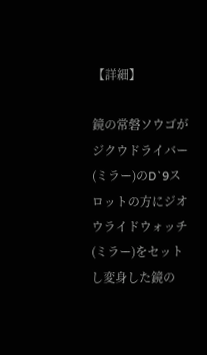【詳細】

鏡の常磐ソウゴがジクウドライバー(ミラー)のD`9スロットの方にジオウライドウォッチ(ミラー)をセットし変身した鏡の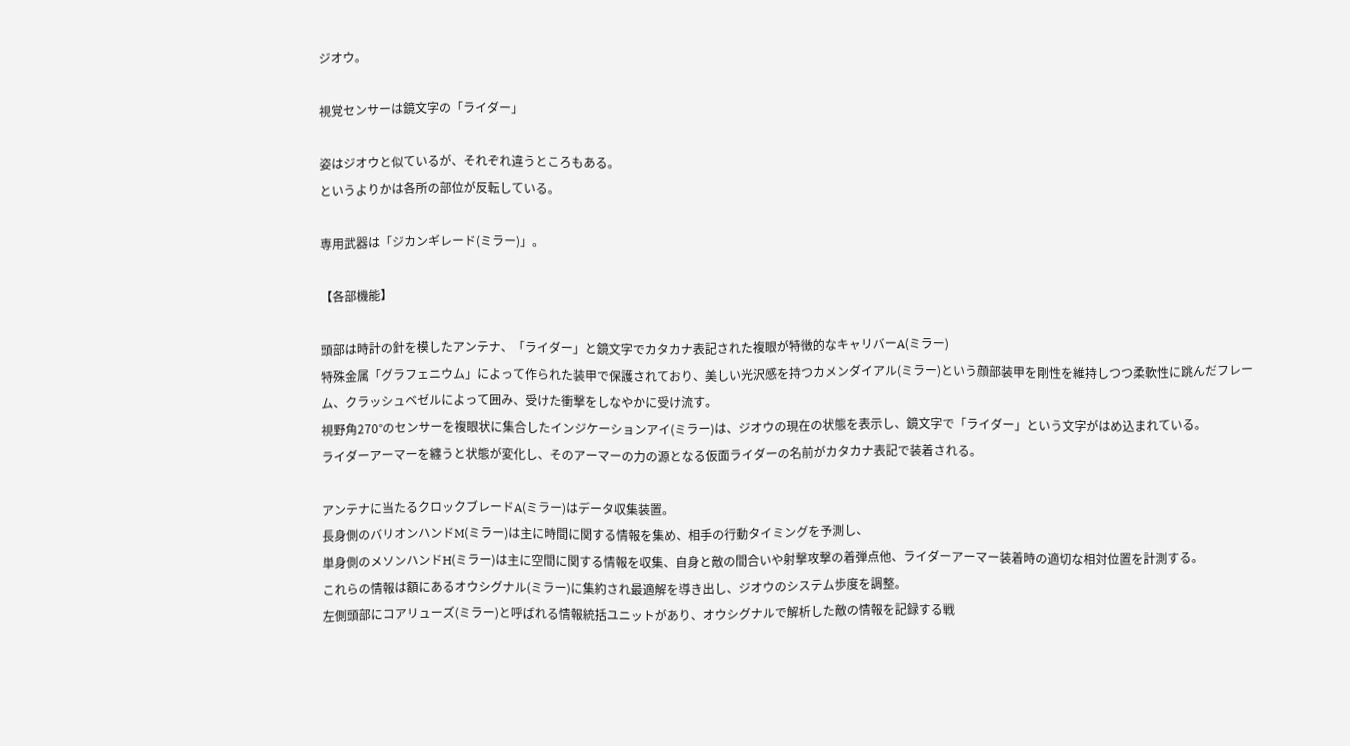ジオウ。

視覚センサーは鏡文字の「ライダー」

姿はジオウと似ているが、それぞれ違うところもある。
というよりかは各所の部位が反転している。

専用武器は「ジカンギレード(ミラー)」。

【各部機能】

頭部は時計の針を模したアンテナ、「ライダー」と鏡文字でカタカナ表記された複眼が特徴的なキャリバーA(ミラー)
特殊金属「グラフェニウム」によって作られた装甲で保護されており、美しい光沢感を持つカメンダイアル(ミラー)という顔部装甲を剛性を維持しつつ柔軟性に跳んだフレーム、クラッシュベゼルによって囲み、受けた衝撃をしなやかに受け流す。
視野角270°のセンサーを複眼状に集合したインジケーションアイ(ミラー)は、ジオウの現在の状態を表示し、鏡文字で「ライダー」という文字がはめ込まれている。
ライダーアーマーを纏うと状態が変化し、そのアーマーの力の源となる仮面ライダーの名前がカタカナ表記で装着される。

アンテナに当たるクロックブレードA(ミラー)はデータ収集装置。
長身側のバリオンハンドM(ミラー)は主に時間に関する情報を集め、相手の行動タイミングを予測し、
単身側のメソンハンドH(ミラー)は主に空間に関する情報を収集、自身と敵の間合いや射撃攻撃の着弾点他、ライダーアーマー装着時の適切な相対位置を計測する。
これらの情報は額にあるオウシグナル(ミラー)に集約され最適解を導き出し、ジオウのシステム歩度を調整。
左側頭部にコアリューズ(ミラー)と呼ばれる情報統括ユニットがあり、オウシグナルで解析した敵の情報を記録する戦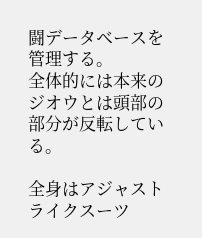闘データベースを管理する。
全体的には本来のジオウとは頭部の部分が反転している。

全身はアジャストライクスーツ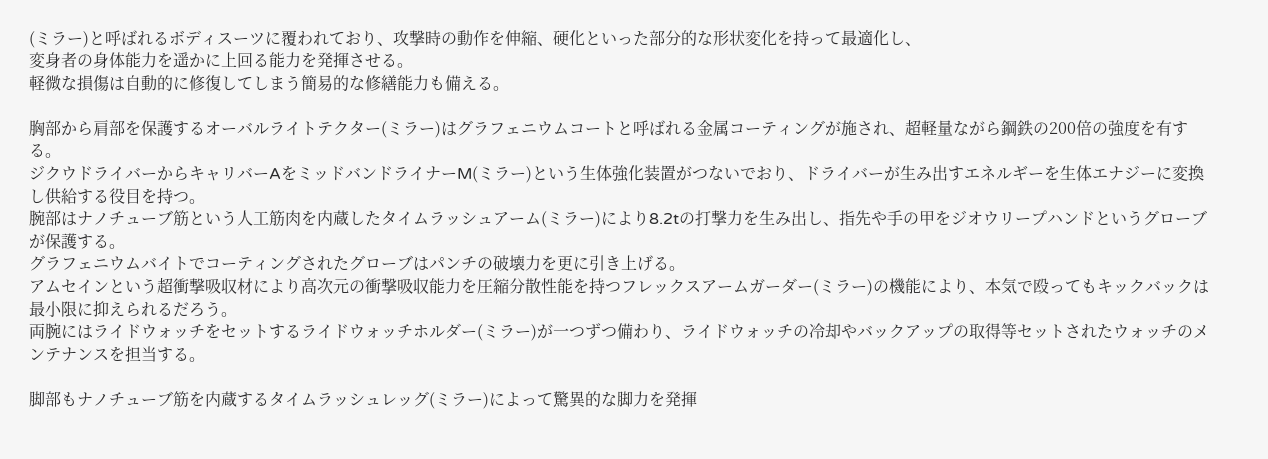(ミラー)と呼ばれるボディスーツに覆われており、攻撃時の動作を伸縮、硬化といった部分的な形状変化を持って最適化し、
変身者の身体能力を遥かに上回る能力を発揮させる。
軽微な損傷は自動的に修復してしまう簡易的な修繕能力も備える。

胸部から肩部を保護するオーバルライトテクター(ミラー)はグラフェニウムコートと呼ばれる金属コーティングが施され、超軽量ながら鋼鉄の200倍の強度を有する。
ジクウドライバーからキャリバーAをミッドバンドライナーM(ミラー)という生体強化装置がつないでおり、ドライバーが生み出すエネルギーを生体エナジーに変換し供給する役目を持つ。
腕部はナノチューブ筋という人工筋肉を内蔵したタイムラッシュアーム(ミラー)により8.2tの打撃力を生み出し、指先や手の甲をジオウリープハンドというグローブが保護する。
グラフェニウムバイトでコーティングされたグローブはパンチの破壊力を更に引き上げる。
アムセインという超衝撃吸収材により高次元の衝撃吸収能力を圧縮分散性能を持つフレックスアームガーダー(ミラー)の機能により、本気で殴ってもキックバックは最小限に抑えられるだろう。
両腕にはライドウォッチをセットするライドウォッチホルダー(ミラー)が一つずつ備わり、ライドウォッチの冷却やバックアップの取得等セットされたウォッチのメンテナンスを担当する。

脚部もナノチューブ筋を内蔵するタイムラッシュレッグ(ミラー)によって驚異的な脚力を発揮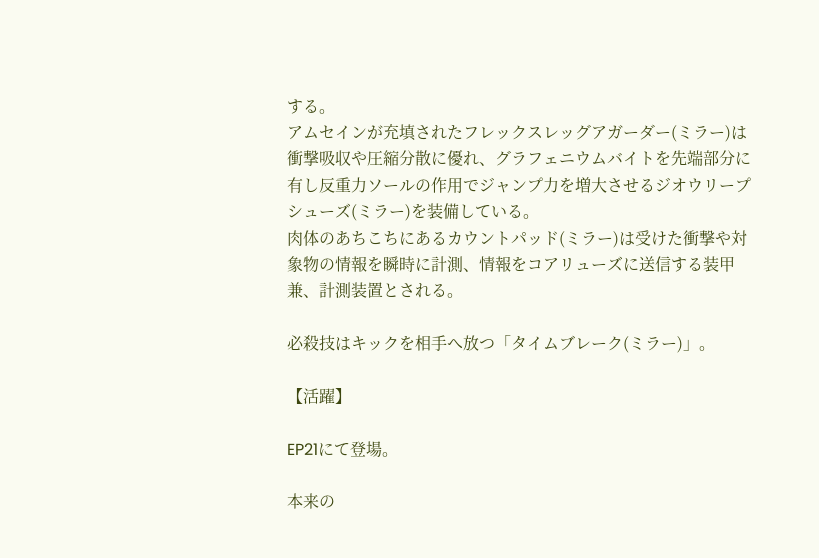する。
アムセインが充填されたフレックスレッグアガーダー(ミラー)は衝撃吸収や圧縮分散に優れ、グラフェニウムバイトを先端部分に有し反重力ソールの作用でジャンプ力を増大させるジオウリープシューズ(ミラー)を装備している。
肉体のあちこちにあるカウントパッド(ミラー)は受けた衝撃や対象物の情報を瞬時に計測、情報をコアリューズに送信する装甲兼、計測装置とされる。

必殺技はキックを相手へ放つ「タイムブレーク(ミラー)」。

【活躍】

EP21にて登場。

本来の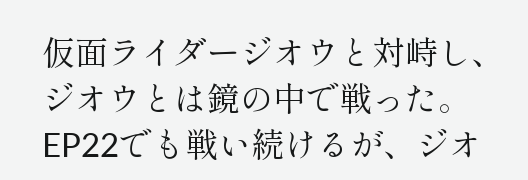仮面ライダージオウと対峙し、ジオウとは鏡の中で戦った。
EP22でも戦い続けるが、ジオ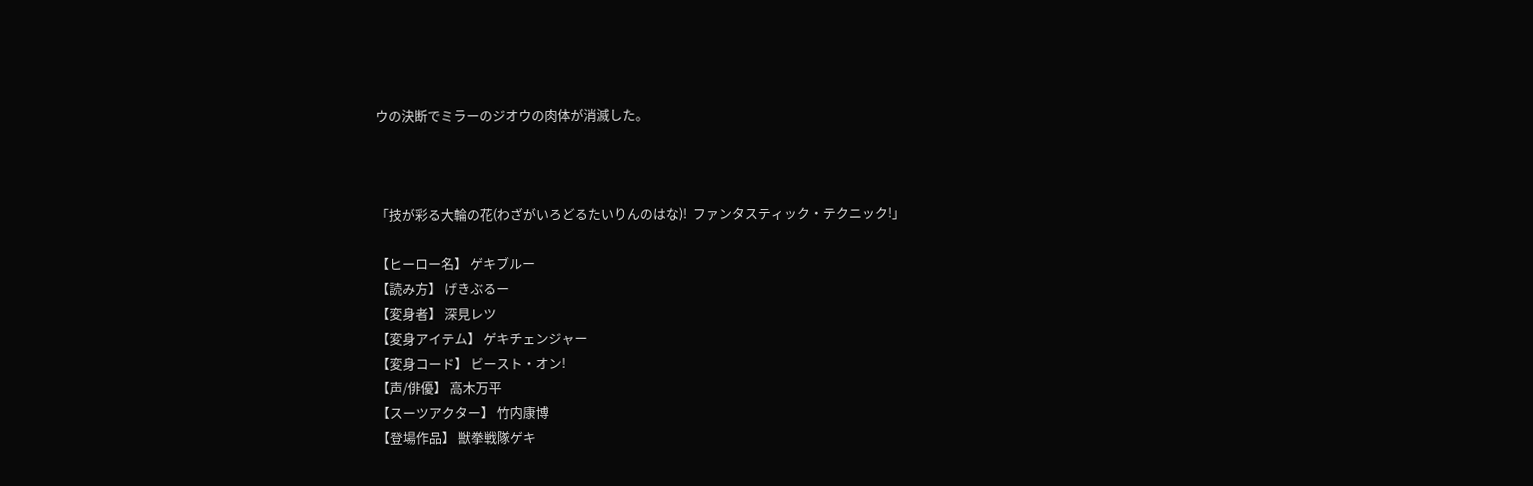ウの決断でミラーのジオウの肉体が消滅した。



「技が彩る大輪の花(わざがいろどるたいりんのはな)!  ファンタスティック・テクニック!」

【ヒーロー名】 ゲキブルー
【読み方】 げきぶるー
【変身者】 深見レツ
【変身アイテム】 ゲキチェンジャー
【変身コード】 ビースト・オン!
【声/俳優】 高木万平
【スーツアクター】 竹内康博
【登場作品】 獣拳戦隊ゲキ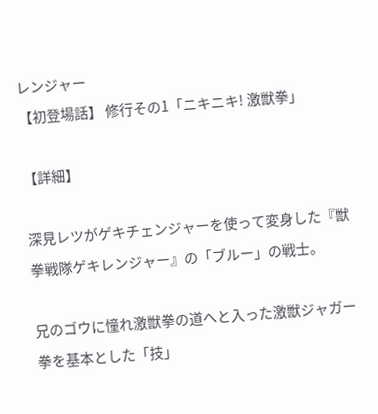レンジャー
【初登場話】 修行その1「ニキニキ! 激獣拳」

【詳細】

深見レツがゲキチェンジャーを使って変身した『獣拳戦隊ゲキレンジャー』の「ブルー」の戦士。

兄のゴウに憧れ激獣拳の道へと入った激獣ジャガー拳を基本とした「技」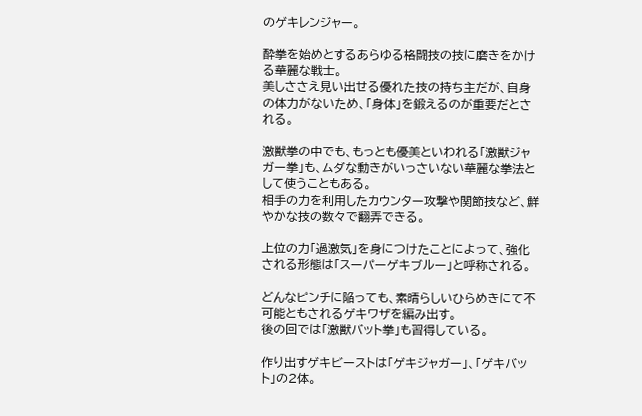のゲキレンジャー。

酔拳を始めとするあらゆる格闘技の技に磨きをかける華麗な戦士。
美しささえ見い出せる優れた技の持ち主だが、自身の体力がないため、「身体」を鍛えるのが重要だとされる。

激獣拳の中でも、もっとも優美といわれる「激獣ジャガー拳」も、ムダな動きがいっさいない華麗な拳法として使うこともある。
相手の力を利用したカウンター攻撃や関節技など、鮮やかな技の数々で翻弄できる。

上位の力「過激気」を身につけたことによって、強化される形態は「スーパーゲキブルー」と呼称される。

どんなピンチに陥っても、素晴らしいひらめきにて不可能ともされるゲキワザを編み出す。
後の回では「激獣バット拳」も習得している。

作り出すゲキビーストは「ゲキジャガー」、「ゲキバット」の2体。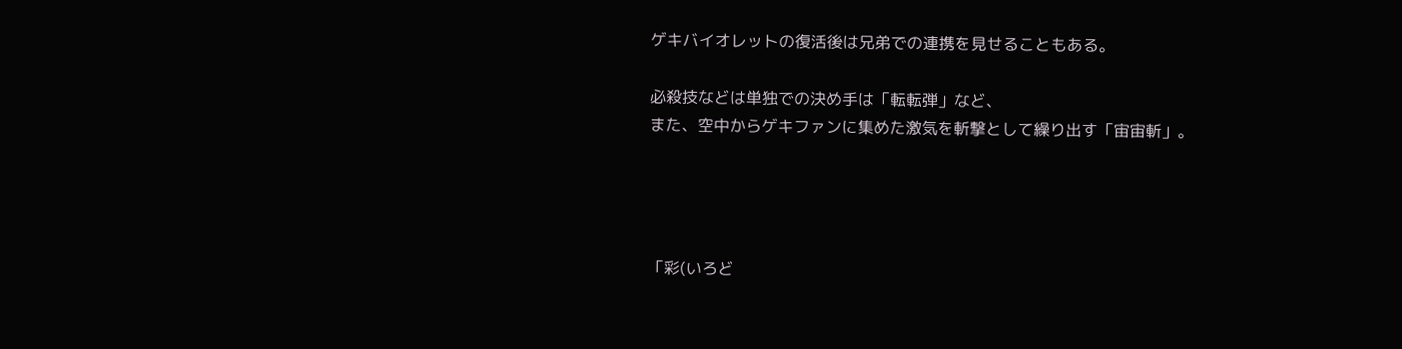ゲキバイオレットの復活後は兄弟での連携を見せることもある。

必殺技などは単独での決め手は「転転弾」など、
また、空中からゲキファンに集めた激気を斬撃として繰り出す「宙宙斬」。




「彩(いろど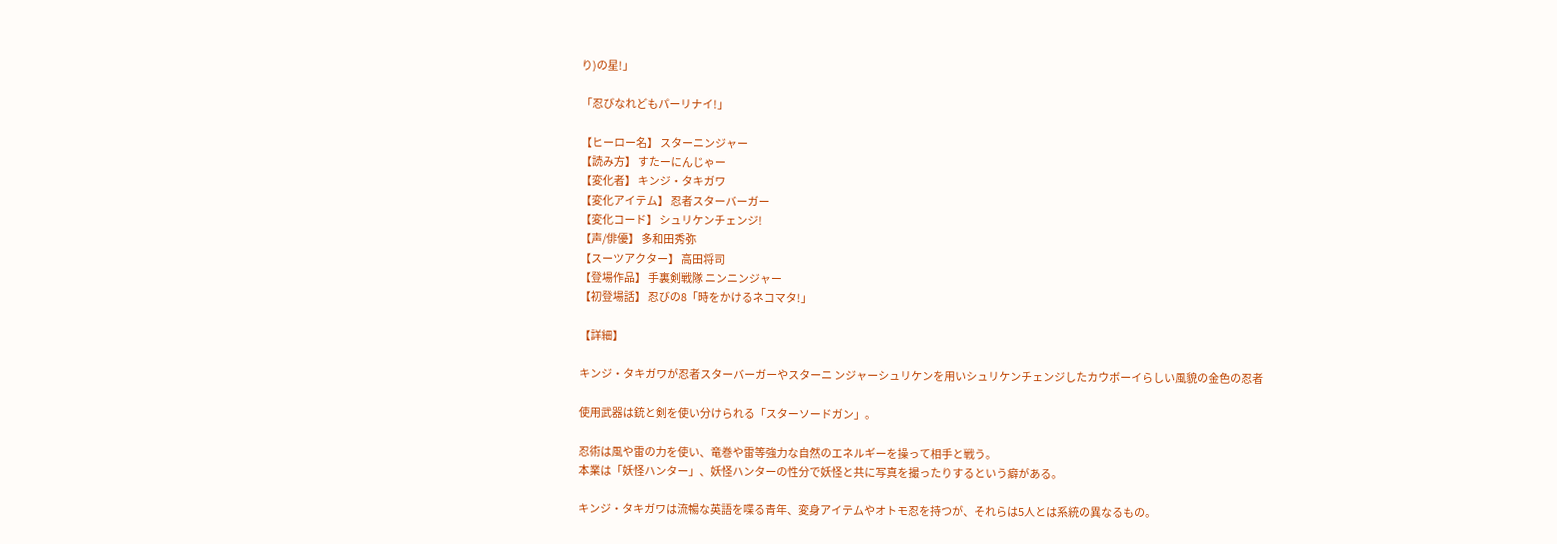り)の星!」

「忍びなれどもパーリナイ!」

【ヒーロー名】 スターニンジャー
【読み方】 すたーにんじゃー
【変化者】 キンジ・タキガワ
【変化アイテム】 忍者スターバーガー
【変化コード】 シュリケンチェンジ!
【声/俳優】 多和田秀弥
【スーツアクター】 高田将司
【登場作品】 手裏剣戦隊 ニンニンジャー
【初登場話】 忍びの8「時をかけるネコマタ!」

【詳細】

キンジ・タキガワが忍者スターバーガーやスターニ ンジャーシュリケンを用いシュリケンチェンジしたカウボーイらしい風貌の金色の忍者

使用武器は銃と剣を使い分けられる「スターソードガン」。

忍術は風や雷の力を使い、竜巻や雷等強力な自然のエネルギーを操って相手と戦う。
本業は「妖怪ハンター」、妖怪ハンターの性分で妖怪と共に写真を撮ったりするという癖がある。

キンジ・タキガワは流暢な英語を喋る青年、変身アイテムやオトモ忍を持つが、それらは5人とは系統の異なるもの。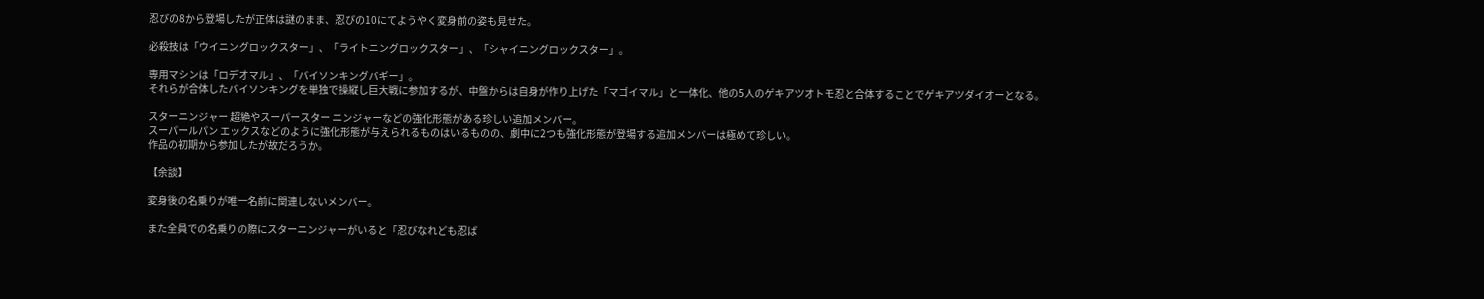忍びの8から登場したが正体は謎のまま、忍びの10にてようやく変身前の姿も見せた。

必殺技は「ウイニングロックスター」、「ライトニングロックスター」、「シャイニングロックスター」。

専用マシンは「ロデオマル」、「バイソンキングバギー」。
それらが合体したバイソンキングを単独で操縦し巨大戦に参加するが、中盤からは自身が作り上げた「マゴイマル」と一体化、他の5人のゲキアツオトモ忍と合体することでゲキアツダイオーとなる。

スターニンジャー 超絶やスーパースター ニンジャーなどの強化形態がある珍しい追加メンバー。
スーパールパン エックスなどのように強化形態が与えられるものはいるものの、劇中に2つも強化形態が登場する追加メンバーは極めて珍しい。
作品の初期から参加したが故だろうか。

【余談】

変身後の名乗りが唯一名前に関連しないメンバー。

また全員での名乗りの際にスターニンジャーがいると「忍びなれども忍ば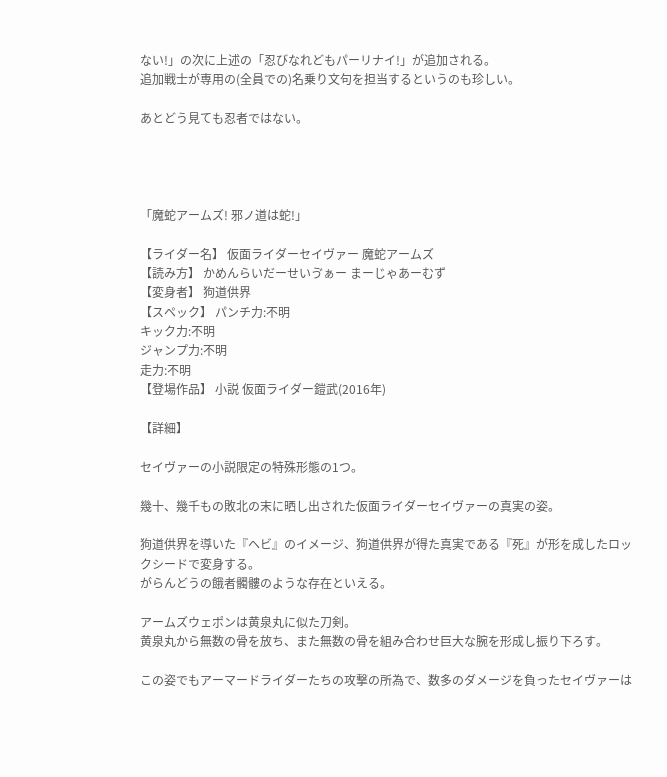ない!」の次に上述の「忍びなれどもパーリナイ!」が追加される。
追加戦士が専用の(全員での)名乗り文句を担当するというのも珍しい。

あとどう見ても忍者ではない。




「魔蛇アームズ! 邪ノ道は蛇!」

【ライダー名】 仮面ライダーセイヴァー 魔蛇アームズ
【読み方】 かめんらいだーせいゔぁー まーじゃあーむず
【変身者】 狗道供界
【スペック】 パンチ力:不明
キック力:不明
ジャンプ力:不明
走力:不明
【登場作品】 小説 仮面ライダー鎧武(2016年)

【詳細】

セイヴァーの小説限定の特殊形態の1つ。

幾十、幾千もの敗北の末に晒し出された仮面ライダーセイヴァーの真実の姿。

狗道供界を導いた『ヘビ』のイメージ、狗道供界が得た真実である『死』が形を成したロックシードで変身する。
がらんどうの餓者髑髏のような存在といえる。

アームズウェポンは黄泉丸に似た刀剣。
黄泉丸から無数の骨を放ち、また無数の骨を組み合わせ巨大な腕を形成し振り下ろす。

この姿でもアーマードライダーたちの攻撃の所為で、数多のダメージを負ったセイヴァーは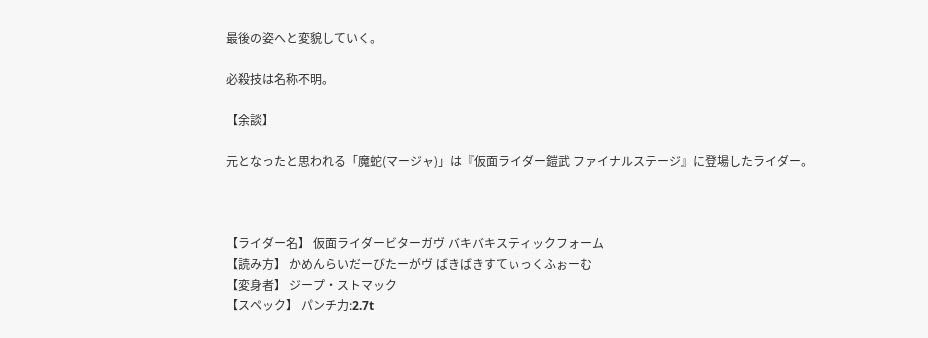最後の姿へと変貌していく。

必殺技は名称不明。

【余談】

元となったと思われる「魔蛇(マージャ)」は『仮面ライダー鎧武 ファイナルステージ』に登場したライダー。



【ライダー名】 仮面ライダービターガヴ バキバキスティックフォーム
【読み方】 かめんらいだーびたーがヴ ばきばきすてぃっくふぉーむ
【変身者】 ジープ・ストマック
【スペック】 パンチ力:2.7t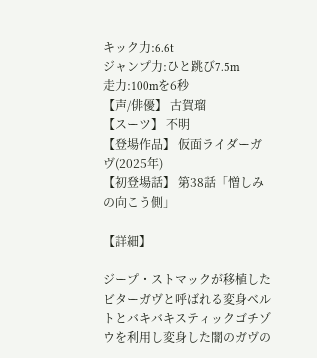キック力:6.6t
ジャンプ力:ひと跳び7.5m
走力:100mを6秒
【声/俳優】 古賀瑠
【スーツ】 不明
【登場作品】 仮面ライダーガヴ(2025年)
【初登場話】 第38話「憎しみの向こう側」

【詳細】

ジープ・ストマックが移植したビターガヴと呼ばれる変身ベルトとバキバキスティックゴチゾウを利用し変身した闇のガヴの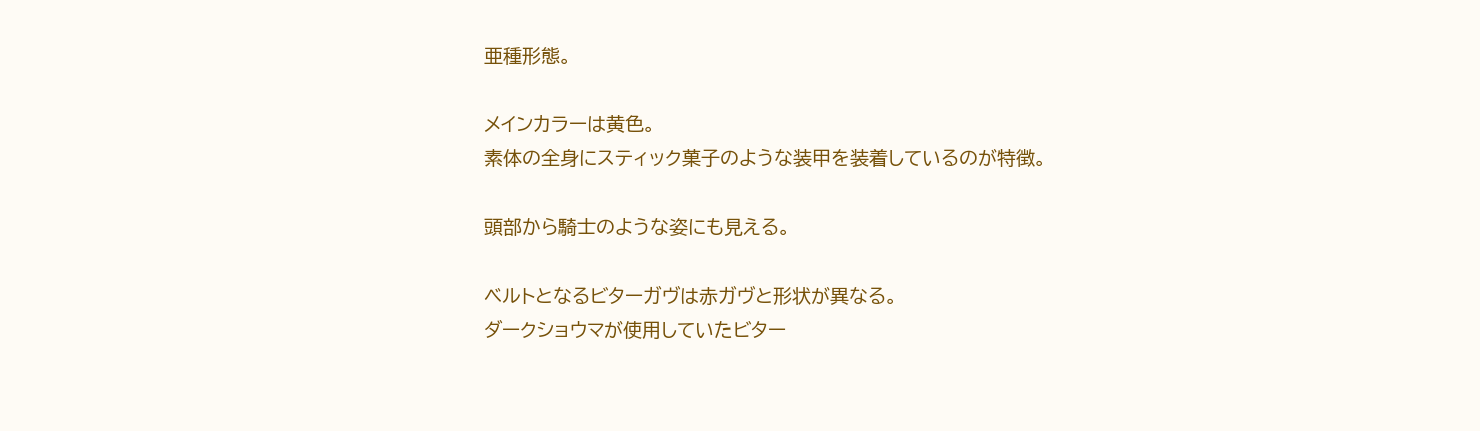亜種形態。

メインカラーは黄色。
素体の全身にスティック菓子のような装甲を装着しているのが特徴。

頭部から騎士のような姿にも見える。

ベルトとなるビターガヴは赤ガヴと形状が異なる。
ダークショウマが使用していたビター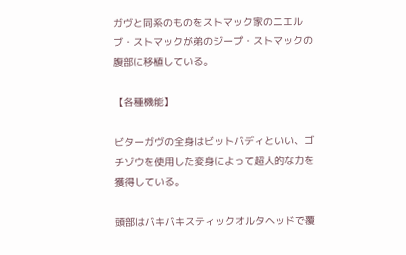ガヴと同系のものをストマック家のニエルブ・ストマックが弟のジープ・ストマックの腹部に移植している。

【各種機能】

ビターガヴの全身はビットバディといい、ゴチゾウを使用した変身によって超人的な力を獲得している。

頭部はバキバキスティックオルタヘッドで覆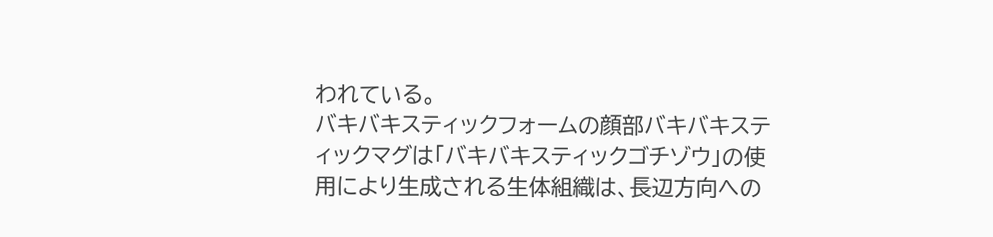われている。
バキバキスティックフォームの顔部バキバキスティックマグは「バキバキスティックゴチゾウ」の使用により生成される生体組織は、長辺方向への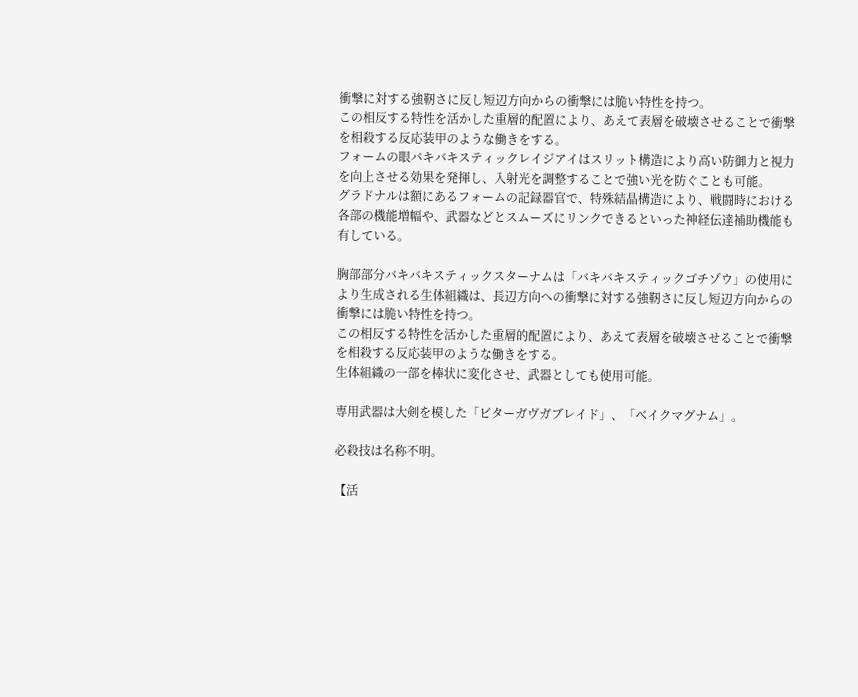衝撃に対する強靭さに反し短辺方向からの衝撃には脆い特性を持つ。
この相反する特性を活かした重層的配置により、あえて表層を破壊させることで衝撃を相殺する反応装甲のような働きをする。
フォームの眼バキバキスティックレイジアイはスリット構造により高い防御力と視力を向上させる効果を発揮し、入射光を調整することで強い光を防ぐことも可能。
グラドナルは額にあるフォームの記録器官で、特殊結晶構造により、戦闘時における各部の機能増幅や、武器などとスムーズにリンクできるといった神経伝達補助機能も有している。

胸部部分バキバキスティックスターナムは「バキバキスティックゴチゾウ」の使用により生成される生体組織は、長辺方向への衝撃に対する強靭さに反し短辺方向からの衝撃には脆い特性を持つ。
この相反する特性を活かした重層的配置により、あえて表層を破壊させることで衝撃を相殺する反応装甲のような働きをする。
生体組織の一部を棒状に変化させ、武器としても使用可能。

専用武器は大剣を模した「ビターガヴガブレイド」、「ベイクマグナム」。

必殺技は名称不明。

【活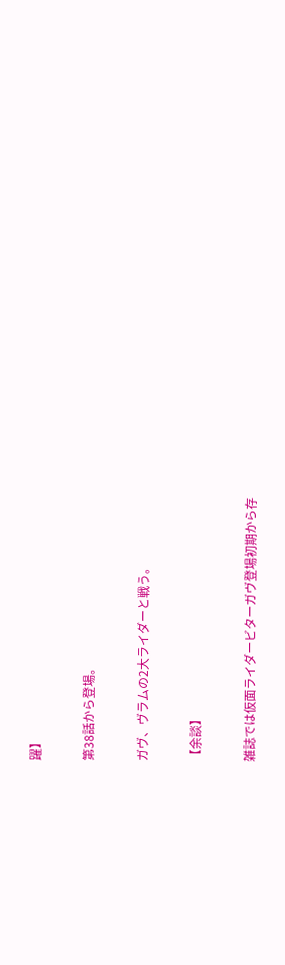躍】

第38話から登場。

ガヴ、ヴラムの2大ライダーと戦う。

【余談】

雑誌では仮面ライダービターガヴ登場初期から存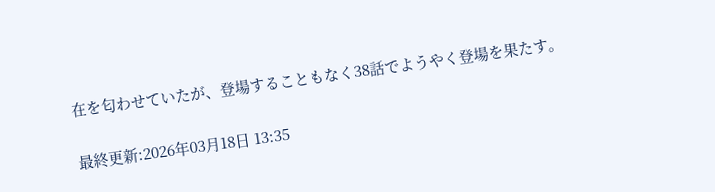在を匂わせていたが、登場することもなく38話でようやく登場を果たす。

最終更新:2026年03月18日 13:35